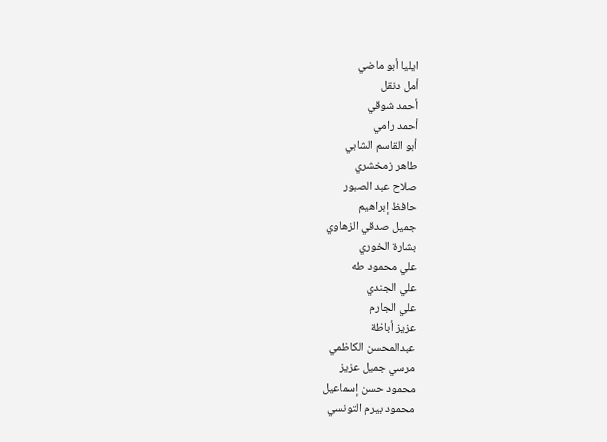ايليا أبو ماضي
أمل دنقل
أحمد شوقي
أحمد رامي
أبو القاسم الشابي
طاهر زمخشري
صلاح عبد الصبور
حافظ إبراهيم
جميل صدقي الزهاوي
بشارة الخوري
علي محمود طه
علي الجندي
علي الجارم
عزيز أباظة
عبدالمحسن الكاظمي
مرسي جميل عزيز
محمود حسن إسماعيل
محمود بيرم التونسي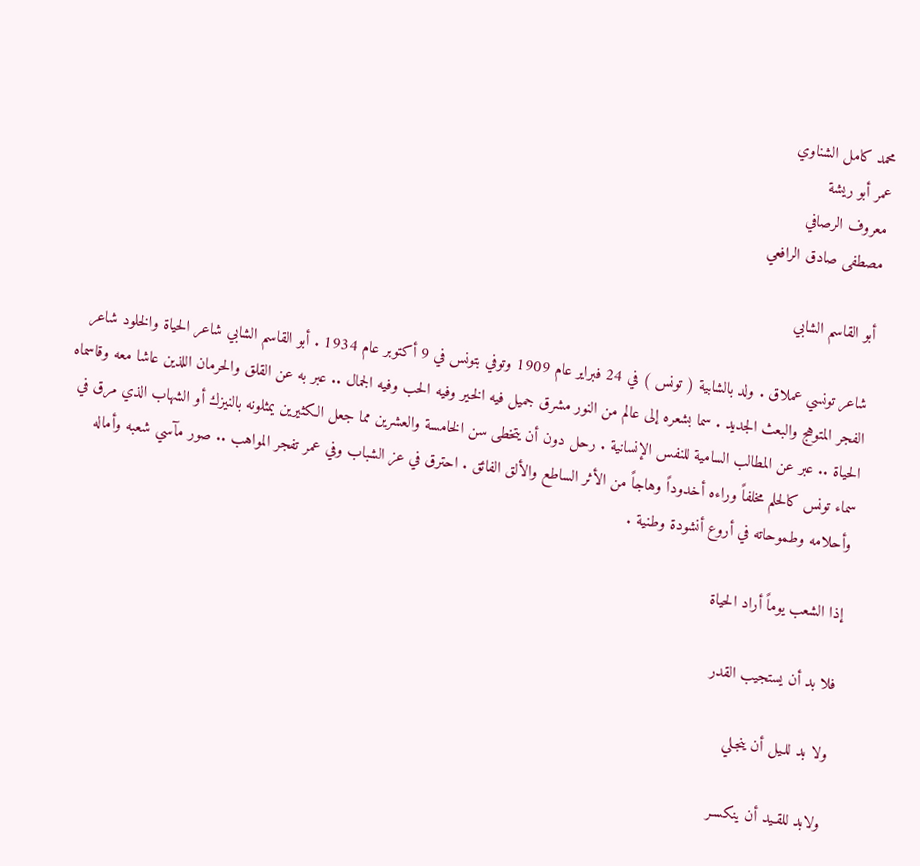محمد كامل الشناوي
عمر أبو ريشة
معروف الرصافي
مصطفى صادق الرافعي

أبو القاسم الشابي

شاعر تونسي عملاق . ولد بالشابية ( تونس ) في 24 فبراير عام 1909 وتوفي بتونس في 9 أكتوبر عام 1934 . أبو القاسم الشابي شاعر الحياة والخلود شاعر الفجر المتوهج والبعث الجديد . سما بشعره إلى عالم من النور مشرق جميل فيه الخير وفيه الحب وفيه الجمال .. عبر به عن القلق والحرمان اللذين عاشا معه وقاسماه الحياة .. عبر عن المطالب السامية للنفس الإنسانية . رحل دون أن يتخطى سن الخامسة والعشرين مما جعل الكثيرين يمثلونه بالنيزك أو الشهاب الذي مرق في سماء تونس كالحلم مخلفاً وراءه أخدوداً وهاجاً من الأثر الساطع والألق الفائق . احترق في عز الشباب وفي عمر تفجر المواهب .. صور مآسي شعبه وأماله وأحلامه وطموحاته في أروع أنشودة وطنية .

إذا الشعب يوماً أراد الحياة

فلا بد أن يستجيب القدر

ولا بد للـيل أن ينجـلي

ولابد للقـيد أن ينكسـر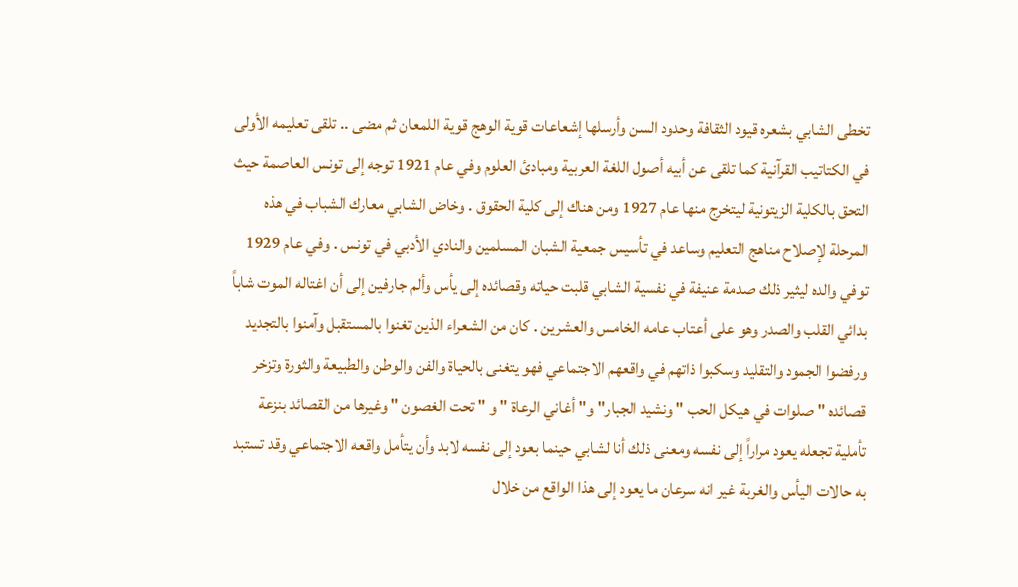تخطى الشابي بشعره قيود الثقافة وحدود السن وأرسلها إشعاعات قوية الوهج قوية اللمعان ثم مضى .. تلقى تعليمه الأولى في الكتاتيب القرآنية كما تلقى عن أبيه أصول اللغة العربية ومبادئ العلوم وفي عام 1921 توجه إلى تونس العاصمة حيث التحق بالكلية الزيتونية ليتخرج منها عام 1927 ومن هناك إلى كلية الحقوق . وخاض الشابي معارك الشباب في هذه المرحلة لإصلاح مناهج التعليم وساعد في تأسيس جمعية الشبان المسلمين والنادي الأدبي في تونس . وفي عام 1929 توفي والده ليثير ذلك صدمة عنيفة في نفسية الشابي قلبت حياته وقصائده إلى يأس وألم جارفين إلى أن اغتاله الموت شاباً بدائي القلب والصدر وهو على أعتاب عامه الخامس والعشرين . كان من الشعراء الذين تغنوا بالمستقبل وآمنوا بالتجديد ورفضوا الجمود والتقليد وسكبوا ذاتهم في واقعهم الاجتماعي فهو يتغنى بالحياة والفن والوطن والطبيعة والثورة وتزخر قصائده " صلوات في هيكل الحب " ونشيد الجبار" و" أغاني الرعاة " و " تحت الغصون " وغيرها من القصائد بنزعة تأملية تجعله يعود مراراً إلى نفسه ومعنى ذلك أنا لشابي حينما بعود إلى نفسه لابد وأن يتأمل واقعه الاجتماعي وقد تستبد به حالات اليأس والغربة غير انه سرعان ما يعود إلى هذا الواقع من خلال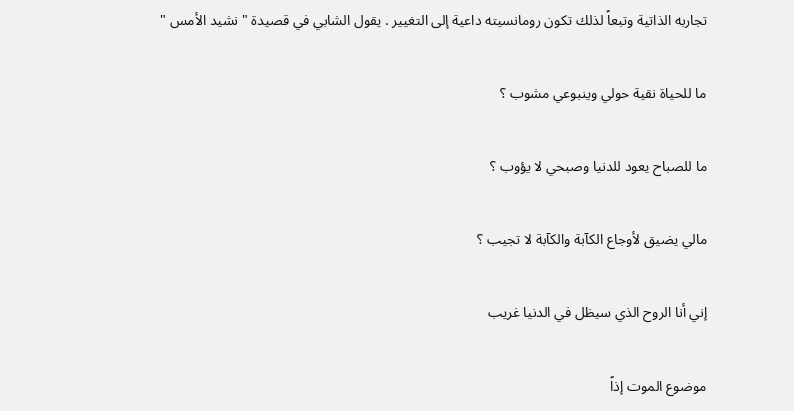تجاربه الذاتية وتبعاً لذلك تكون رومانسيته داعية إلى التغيير . يقول الشابي في قصيدة " نشيد الأمس "

ما للحياة نقية حولي وينبوعي مشوب ؟

ما للصباح يعود للدنيا وصبحي لا يؤوب ؟

مالي يضيق لأوجاع الكآبة والكآبة لا تجيب ؟

إني أنا الروح الذي سيظل في الدنيا غريب

موضوع الموت إذاً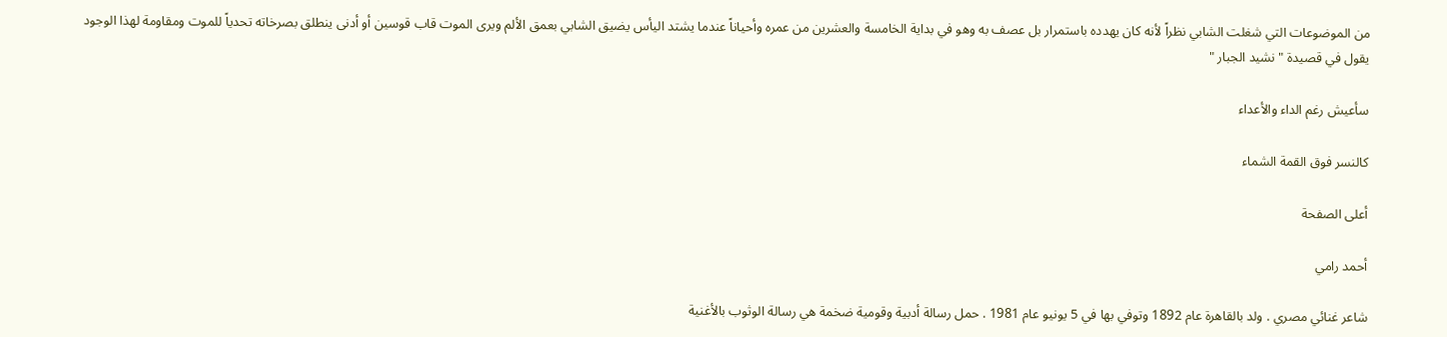من الموضوعات التي شغلت الشابي نظراً لأنه كان يهدده باستمرار بل عصف به وهو في بداية الخامسة والعشرين من عمره وأحياناً عندما يشتد اليأس يضيق الشابي بعمق الألم ويرى الموت قاب قوسين أو أدنى ينطلق بصرخاته تحدياً للموت ومقاومة لهذا الوجود يقول في قصيدة " نشيد الجبار "

سأعيش رغم الداء والأعداء

كالنسر فوق القمة الشماء

أعلى الصفحة

أحمد رامي

شاعر غنائي مصري . ولد بالقاهرة عام 1892 وتوفي بها في 5 يونيو عام 1981 . حمل رسالة أدبية وقومية ضخمة هي رسالة الوثوب بالأغنية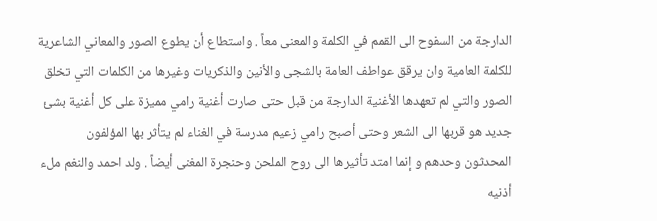الدارجة من السفوح الى القمم في الكلمة والمعنى معاً . واستطاع أن يطوع الصور والمعاني الشاعرية للكلمة العامية وان يرقق عواطف العامة بالشجى والأنين والذكريات وغيرها من الكلمات التي تخلق الصور والتي لم تعهدها الأغنية الدارجة من قبل حتى صارت أغنية رامي مميزة على كل أغنية بشئ جديد هو قربها الى الشعر وحتى أصبح رامي زعيم مدرسة في الغناء لم يتأثر بها المؤلفون المحدثون وحدهم و إنما امتد تأثيرها الى روح الملحن وحنجرة المغنى أيضاً . ولد احمد والنغم ملء أذنيه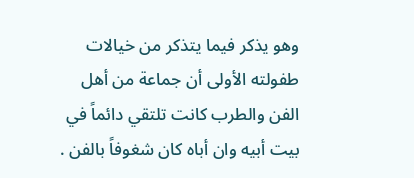وهو يذكر فيما يتذكر من خيالات طفولته الأولى أن جماعة من أهل الفن والطرب كانت تلتقي دائماً في بيت أبيه وان أباه كان شغوفاً بالفن .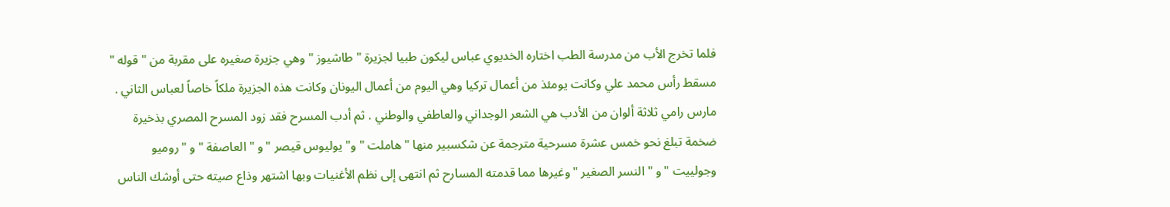فلما تخرج الأب من مدرسة الطب اختاره الخديوي عباس ليكون طبيا لجزيرة " طاشيوز " وهي جزيرة صغيره على مقربة من " قوله " مسقط رأس محمد علي وكانت يومئذ من أعمال تركيا وهي اليوم من أعمال اليونان وكانت هذه الجزيرة ملكاً خاصاً لعباس الثاني . مارس رامي ثلاثة ألوان من الأدب هي الشعر الوجداني والعاطفي والوطني . ثم أدب المسرح فقد زود المسرح المصري بذخيرة ضخمة تبلغ نحو خمس عشرة مسرحية مترجمة عن شكسبير منها " هاملت " و" يوليوس قيصر " و " العاصفة " و " روميو وجولييت " و " النسر الصغير " وغيرها مما قدمته المسارح ثم انتهى إلى نظم الأغنيات وبها اشتهر وذاع صيته حتى أوشك الناس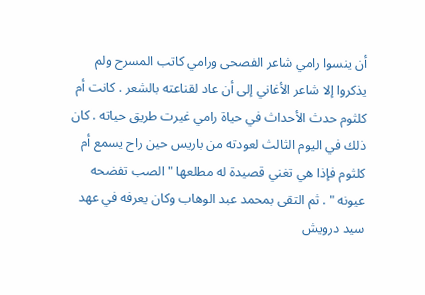أن ينسوا رامي شاعر الفصحى ورامي كاتب المسرح ولم يذكروا إلا شاعر الأغاني إلى أن عاد لقناعته بالشعر . كانت أم كلثوم حدث الأحداث في حياة رامي غيرت طريق حياته . كان ذلك في اليوم الثالث لعودته من باريس حين راح يسمع أم كلثوم فإذا هي تغني قصيدة له مطلعها " الصب تفضحه عيونه " . ثم التقى بمحمد عبد الوهاب وكان يعرفه في عهد سيد درويش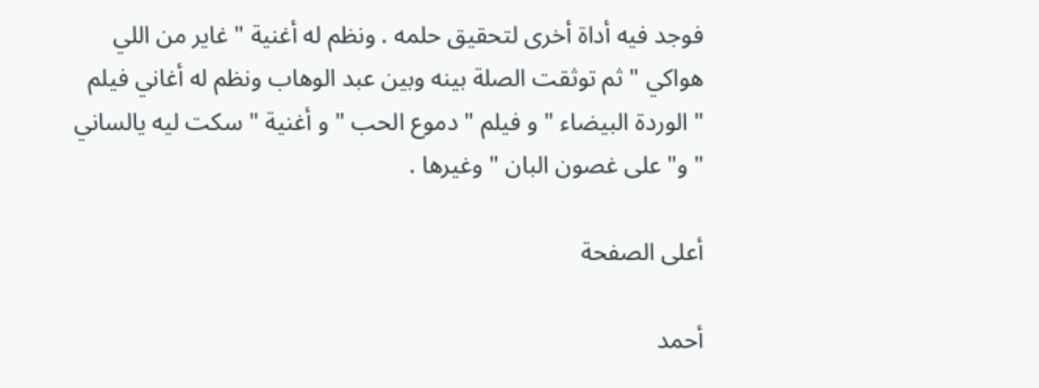فوجد فيه أداة أخرى لتحقيق حلمه . ونظم له أغنية " غاير من اللي هواكي " ثم توثقت الصلة بينه وبين عبد الوهاب ونظم له أغاني فيلم " الوردة البيضاء " و فيلم " دموع الحب " و أغنية " سكت ليه يالساني " و" على غصون البان " وغيرها .

أعلى الصفحة

أحمد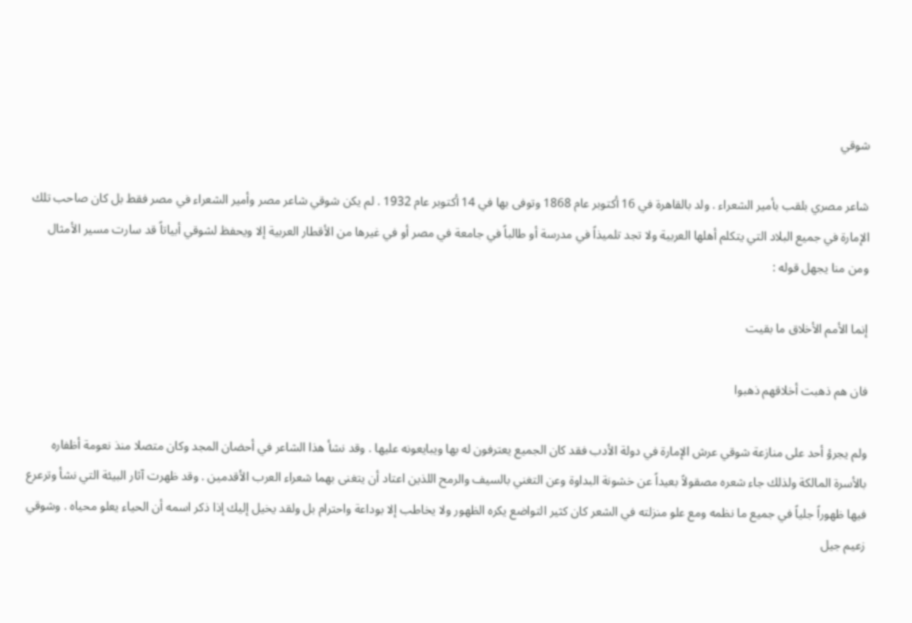شوقي

شاعر مصري بلقب بأمير الشعراء . ولد بالقاهرة في 16 أكتوبر عام 1868 وتوفى بها في 14 أكتوبر عام 1932 . لم يكن شوقي شاعر مصر وأمير الشعراء في مصر فقط بل كان صاحب تلك الإمارة في جميع البلاد التي يتكلم أهلها العربية ولا تجد تلميذاً في مدرسة أو طالباً في جامعة في مصر أو في غيرها من الأقطار العربية إلا ويحفظ لشوقي أبياتاً قد سارت مسير الأمثال ومن منا يجهل قوله :

إنما الأمم الأخلاق ما بقيت

فان هم ذهبت أخلاقهم ذهبوا

ولم يجرؤ أحد على منازعة شوقي عرش الإمارة في دولة الأدب فقد كان الجميع يعترفون له بها ويبايعونه عليها . وقد نشأ هذا الشاعر في أحضان المجد وكان متصلا منذ نعومة أظفاره بالأسرة المالكة ولذلك جاء شعره مصقولاً بعيداً عن خشونة البداوة وعن التغني بالسيف والرمح اللذين اعتاد أن يتغنى بهما شعراء العرب الأقدمين . وقد ظهرت آثار البيئة التي نشأ وترعرع فيها ظهوراً جلياً في جميع ما نظمه ومع علو منزلته في الشعر كان كثير التواضع يكره الظهور ولا يخاطب إلا بوداعة واحترام بل ولقد يخيل إليك إذا ذكر اسمه أن الحياء يعلو محياه . وشوقي زعيم جيل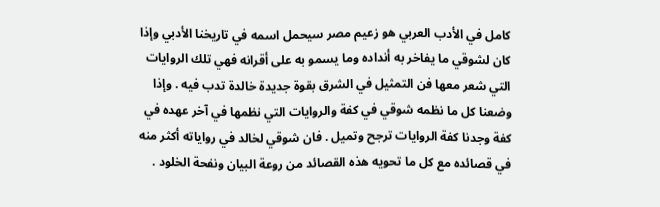كامل في الأدب العربي هو زعيم مصر سيحمل اسمه في تاريخنا الأدبي وإذا كان لشوقي ما يفاخر به أنداده وما يسمو به على أقرانه فهي تلك الروايات التي شعر معها فن التمثيل في الشرق بقوة جديدة خالدة تدب فيه . وإذا وضعنا كل ما نظمه شوقي في كفة والروايات التي نظمها في آخر عهده في كفة وجدنا كفة الروايات ترجح وتميل . فان شوقي لخالد في رواياته أكثر منه في قصائده مع كل ما تحويه هذه القصائد من روعة البيان ونفحة الخلود .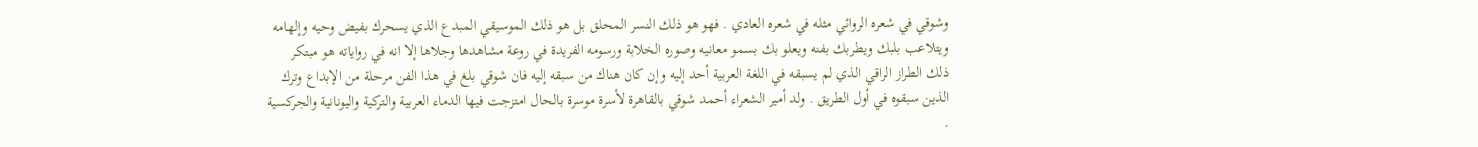وشوقي في شعره الروائي مثله في شعره العادي . فهو هو ذلك النسر المحلق بل هو ذلك الموسيقي المبدع الذي يسحرك بفيض وحيه وإلهامه ويتلاعب بلبك ويطربك بفنه ويعلو بك بسمو معانيه وصوره الخلابة ورسومه الفريدة في روعة مشاهدها وجلاها إلا انه في رواياته هو مبتكر ذلك الطراز الراقي الذي لم يسبقه في اللغة العربية أحد إليه وإن كان هناك من سبقه إليه فان شوقي بلغ في هذا الفن مرحلة من الإبداع وترك الذين سبقوه في أول الطريق . ولد أمير الشعراء أحمد شوقي بالقاهرة لأسرة موسرة بالحال امتزجت فيها الدماء العربية والتركية واليونانية والجركسية .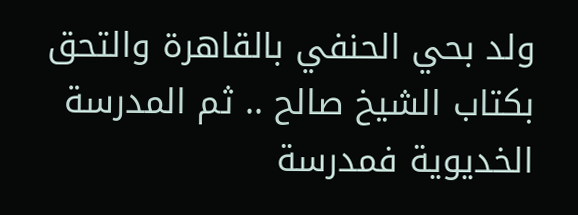ولد بحي الحنفي بالقاهرة والتحق بكتاب الشيخ صالح .. ثم المدرسة الخديوية فمدرسة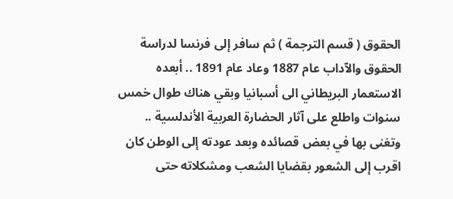الحقوق ( قسم الترجمة ) ثم سافر إلى فرنسا لدراسة الحقوق والآداب عام 1887 وعاد عام 1891 .. أبعده الاستعمار البريطاني الى أسبانيا وبقي هناك طوال خمس سنوات واطلع على آثار الحضارة العربية الأندلسية .. وتغنى بها في بعض قصائده وبعد عودته إلى الوطن كان اقرب إلى الشعور بقضايا الشعب ومشكلاته حتى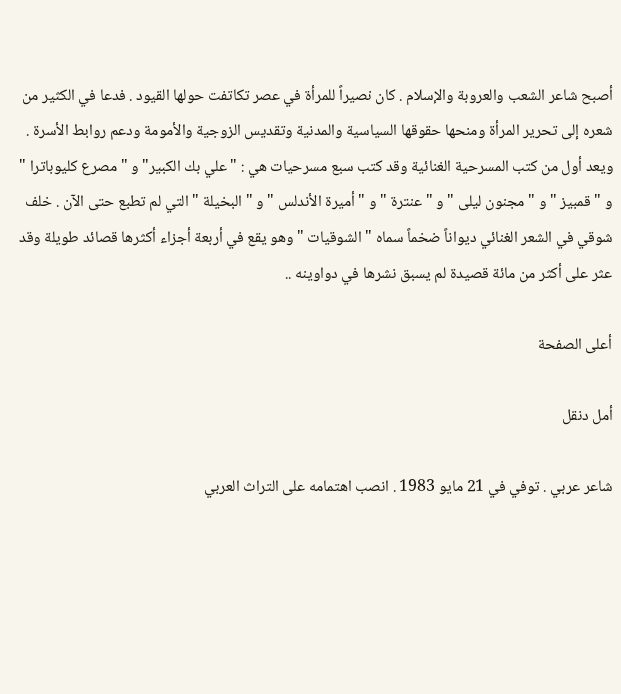أصبح شاعر الشعب والعروبة والإسلام . كان نصيراً للمرأة في عصر تكاتفت حولها القيود . فدعا في الكثير من شعره إلى تحرير المرأة ومنحها حقوقها السياسية والمدنية وتقديس الزوجية والأمومة ودعم روابط الأسرة . ويعد أول من كتب المسرحية الغنائية وقد كتب سبع مسرحيات هي : " علي بك الكبير" و " مصرع كليوباترا " و " قمبيز " و " مجنون ليلى " و " عنترة " و " أميرة الأندلس " و " البخيلة " التي لم تطبع حتى الآن . خلف شوقي في الشعر الغنائي ديواناً ضخماً سماه " الشوقيات " وهو يقع في أربعة أجزاء أكثرها قصائد طويلة وقد عثر على أكثر من مائة قصيدة لم يسبق نشرها في دواوينه ..

أعلى الصفحة

أمل دنقل

شاعر عربي . توفي في 21 مايو 1983 . انصب اهتمامه على التراث العربي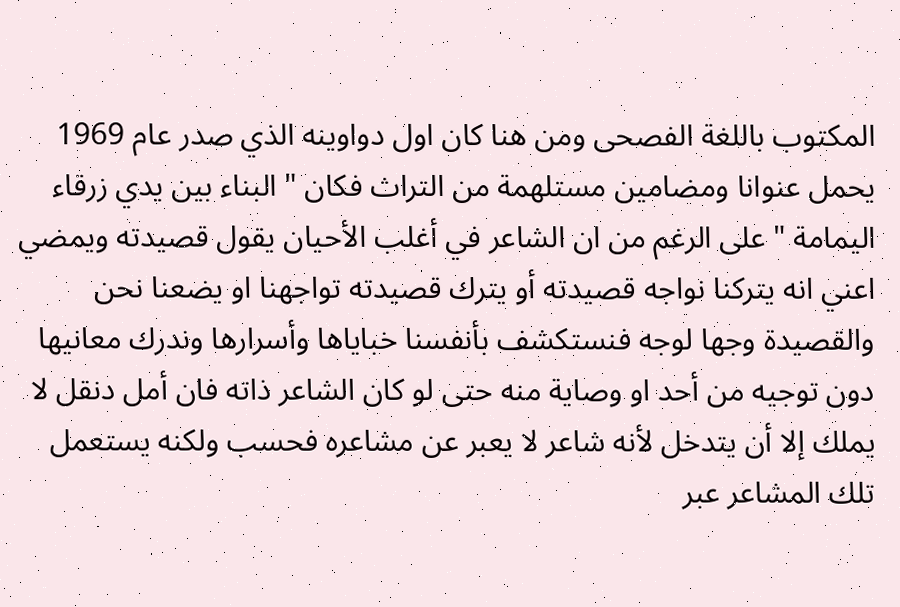المكتوب باللغة الفصحى ومن هنا كان اول دواوينه الذي صدر عام 1969 يحمل عنوانا ومضامين مستلهمة من التراث فكان " البناء بين يدي زرقاء اليمامة " على الرغم من ان الشاعر في أغلب الأحيان يقول قصيدته ويمضي اعني انه يتركنا نواجه قصيدته أو يترك قصيدته تواجهنا او يضعنا نحن والقصيدة وجها لوجه فنستكشف بأنفسنا خباياها وأسرارها وندرك معانيها دون توجيه من أحد او وصاية منه حتى لو كان الشاعر ذاته فان أمل دنقل لا يملك إلا أن يتدخل لأنه شاعر لا يعبر عن مشاعره فحسب ولكنه يستعمل تلك المشاعر عبر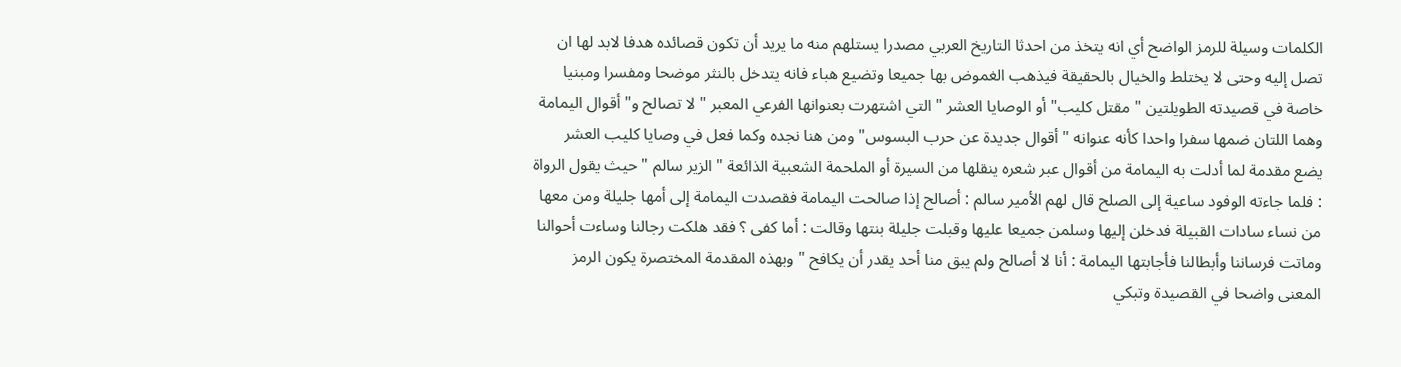الكلمات وسيلة للرمز الواضح أي انه يتخذ من احدثا التاريخ العربي مصدرا يستلهم منه ما يريد أن تكون قصائده هدفا لابد لها ان تصل إليه وحتى لا يختلط والخيال بالحقيقة فيذهب الغموض بها جميعا وتضيع هباء فانه يتدخل بالنثر موضحا ومفسرا ومبنيا خاصة في قصيدته الطويلتين " مقتل كليب" أو الوصايا العشر " التي اشتهرت بعنوانها الفرعي المعبر " لا تصالح و" أقوال اليمامة وهما اللتان ضمها سفرا واحدا كأنه عنوانه " أقوال جديدة عن حرب البسوس" ومن هنا نجده وكما فعل في وصايا كليب العشر يضع مقدمة لما أدلت به اليمامة من أقوال عبر شعره ينقلها من السيرة أو الملحمة الشعبية الذائعة " الزير سالم " حيث يقول الرواة : فلما جاءته الوفود ساعية إلى الصلح قال لهم الأمير سالم : أصالح إذا صالحت اليمامة فقصدت اليمامة إلى أمها جليلة ومن معها من نساء سادات القبيلة فدخلن إليها وسلمن جميعا عليها وقبلت جليلة بنتها وقالت : أما كفى ؟ فقد هلكت رجالنا وساءت أحوالنا وماتت فرساننا وأبطالنا فأجابتها اليمامة : أنا لا أصالح ولم يبق منا أحد يقدر أن يكافح " وبهذه المقدمة المختصرة يكون الرمز المعنى واضحا في القصيدة وتبكي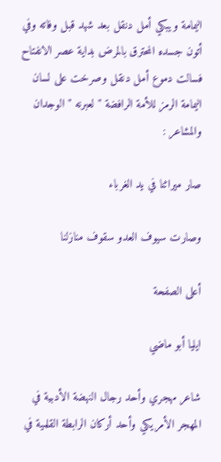اليمامة ويبكي أمل دنقل بعد شهد قبل وفاته وفي أتون جسده المحترق بالمرض بداية عصر الانفتاح فسالت دموع أمل دنقل وصرخت على لسان اليمامة الرمز للأمة الرافضة " لعبرنه " الوجدان والمشاعر :

صار ميراثنا في يد الغرباء

وصارت سيوف العدو سقوف منازلنا

أعلى الصفحة

ايليا أبو ماضي

شاعر مهجري وأحد رجال النهضة الأدبية في المهجر الأمريكي وأحد أركان الرابطة القلمية في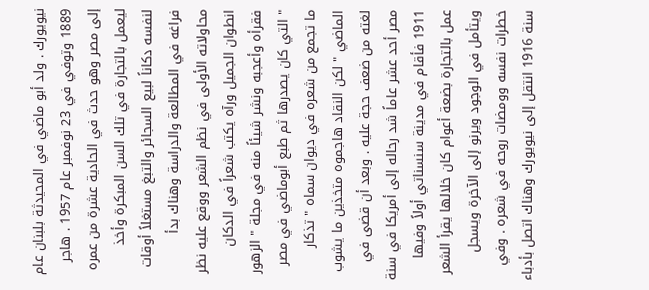نيويورك . ولد أبو ماضي في المحيدثة بلبنان عام 1889 وتوفي في 23 نوفمبر عام 1957 . هاجر إلى مصر وهو حدث في الحادية عشرة من عمره ليعمل بالتجارة في تلك السن المبكرة وأخذ لنفسه دكاناً لبيع السجائر والتبغ مستغلاً أوقات فراغه في المطالعة والدراسة وهناك بدأ محاولاته الأولى في نظم الشعر ووقع عليه نظر انطوان الجميل ورآه يكتب شعراً في الدكان فقرأه وأعجبه ونشر شيئاً منه في مجلة " الزهور " التي كان يصدرها ثم طبع أبوماضي في مصر ما تجمع من شعره في ديوان سماه " تذكار الماضي " لكن النقاد هاجموه متخذين ما يشوب لغته من ضعف حجة عليه . وبعد أن قضى في مصر أحد عشر عاماً شد رحاله إلى أمريكا في سنة 1911 فأقام في مدينة سنسناتي أولاً وفيها عمل بالتجارة بضعة أعوام كان خلالها يقرأ الشعر ويتأمل في الوجود ويرنو إلى الآخرة ويسجل خطرات نفسه وومضات روحه في شعره . وفي سنة 1916 انتقل إلى نيويورك وهناك اتصل بأدباء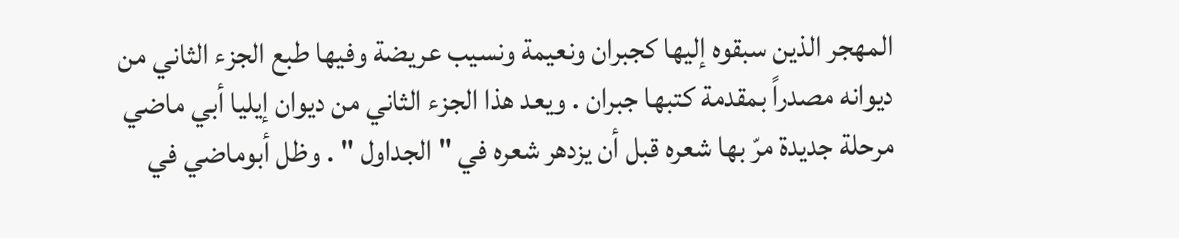المهجر الذين سبقوه إليها كجبران ونعيمة ونسيب عريضة وفيها طبع الجزء الثاني من ديوانه مصدراً بمقدمة كتبها جبران . ويعد هذا الجزء الثاني من ديوان إيليا أبي ماضي مرحلة جديدة مرّ بها شعره قبل أن يزدهر شعره في " الجداول " . وظل أبوماضي في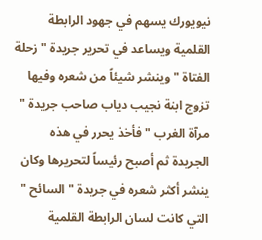نيويورك يسهم في جهود الرابطة القلمية ويساعد في تحرير جريدة " زحلة الفتاة " وينشر شيئاً من شعره وفيها تزوج ابنة نجيب دياب صاحب جريدة " مرآة الغرب " فأخذ يحرر في هذه الجريدة ثم أصبح رئيساً لتحريرها وكان ينشر أكثر شعره في جريدة " السائح " التي كانت لسان الرابطة القلمية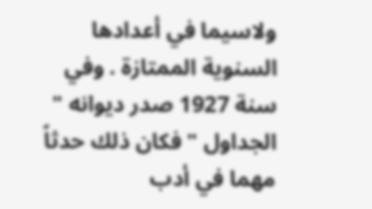ولاسيما في أعدادها السنوية الممتازة . وفي سنة 1927 صدر ديوانه " الجداول " فكان ذلك حدثاً مهما في أدب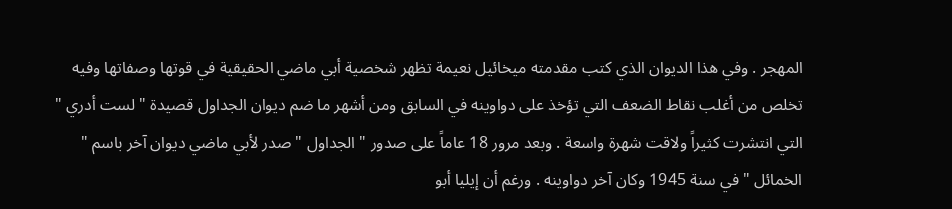المهجر . وفي هذا الديوان الذي كتب مقدمته ميخائيل نعيمة تظهر شخصية أبي ماضي الحقيقية في قوتها وصفاتها وفيه تخلص من أغلب نقاط الضعف التي تؤخذ على دواوينه في السابق ومن أشهر ما ضم ديوان الجداول قصيدة " لست أدري " التي انتشرت كثيراً ولاقت شهرة واسعة . وبعد مرور 18 عاماً على صدور " الجداول " صدر لأبي ماضي ديوان آخر باسم " الخمائل " في سنة 1945 وكان آخر دواوينه . ورغم أن إيليا أبو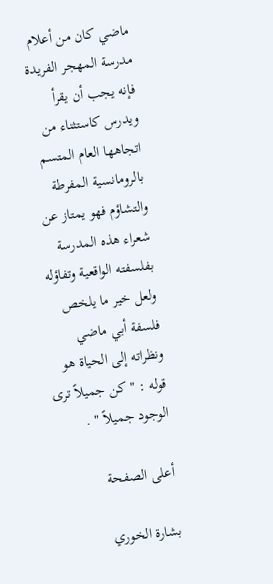ماضي كان من أعلام مدرسة المهجر الفريدة فإنه يجب أن يقرأ ويدرس كاستثناء من اتجاهها العام المتسم بالرومانسية المفرطة والتشاؤم فهو يمتاز عن شعراء هذه المدرسة بفلسفته الواقعية وتفاؤله ولعل خير ما يلخص فلسفة أبي ماضي ونظراته إلى الحياة هو قوله : " كن جميلاً ترى الوجود جميلاً " .

أعلى الصفحة

بشارة الخوري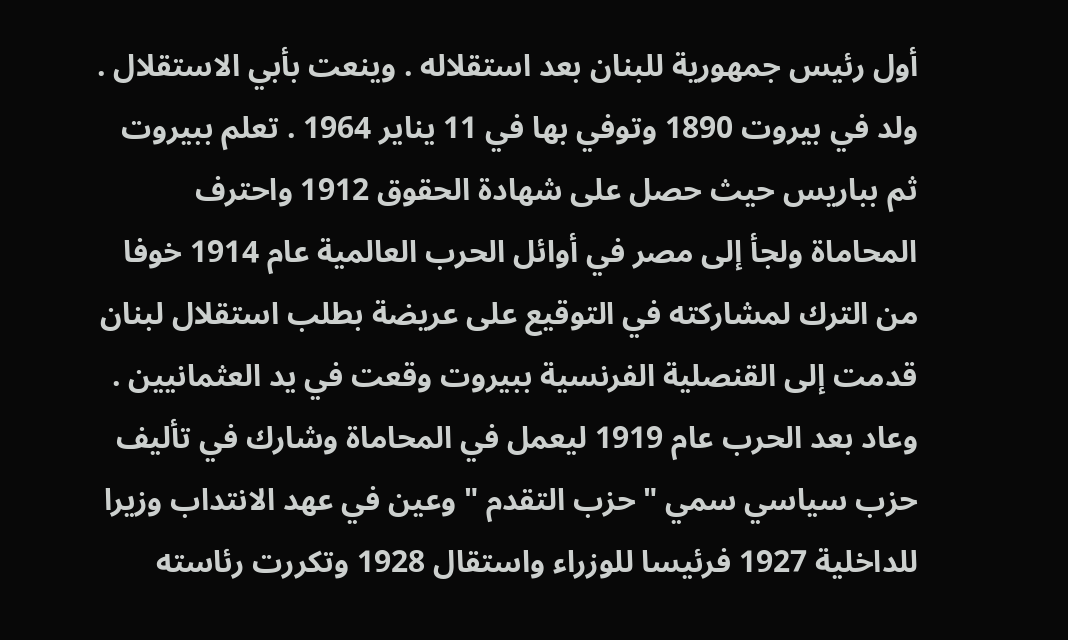أول رئيس جمهورية للبنان بعد استقلاله . وينعت بأبي الاستقلال . ولد في بيروت 1890 وتوفي بها في 11 يناير 1964 . تعلم ببيروت ثم بباريس حيث حصل على شهادة الحقوق 1912 واحترف المحاماة ولجأ إلى مصر في أوائل الحرب العالمية عام 1914 خوفا من الترك لمشاركته في التوقيع على عريضة بطلب استقلال لبنان قدمت إلى القنصلية الفرنسية ببيروت وقعت في يد العثمانيين . وعاد بعد الحرب عام 1919 ليعمل في المحاماة وشارك في تأليف حزب سياسي سمي " حزب التقدم " وعين في عهد الانتداب وزيرا للداخلية 1927 فرئيسا للوزراء واستقال 1928 وتكررت رئاسته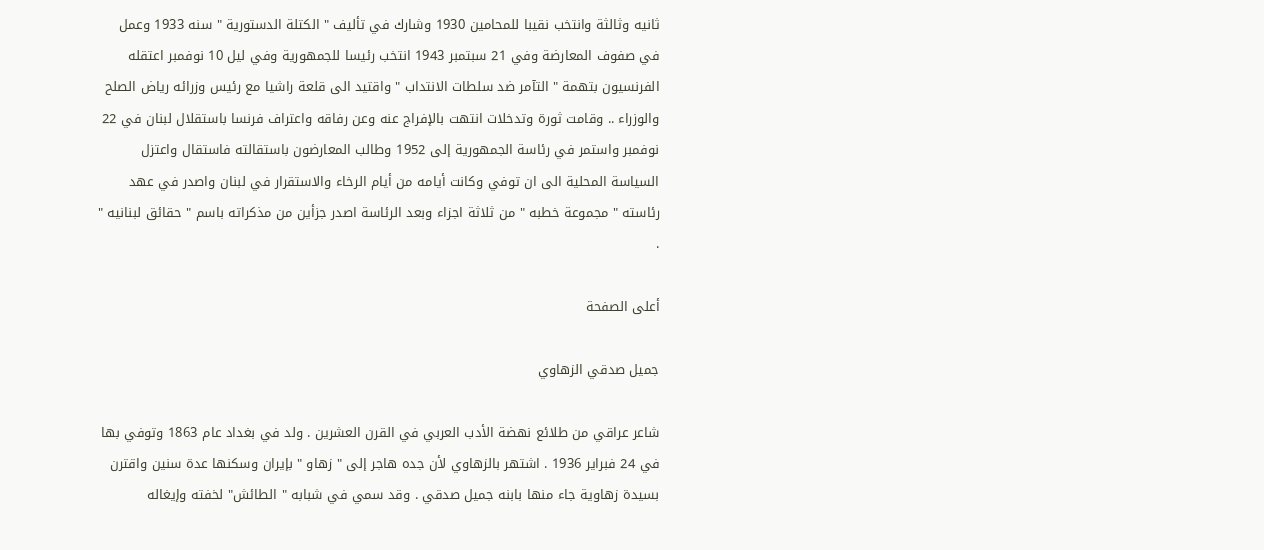ثانيه وثالثة وانتخب نقيبا للمحامين 1930 وشارك في تأليف " الكتلة الدستورية " سنه 1933 وعمل في صفوف المعارضة وفي 21 سبتمبر 1943 انتخب رئيسا للجمهورية وفي ليل 10 نوفمبر اعتقله الفرنسيون بتهمة " التآمر ضد سلطات الانتداب " واقتيد الى قلعة راشيا مع رئيس وزرائه رياض الصلح والوزراء .. وقامت ثورة وتدخلات انتهت بالإفراج عنه وعن رفاقه واعتراف فرنسا باستقلال لبنان في 22 نوفمبر واستمر في رئاسة الجمهورية إلى 1952 وطالب المعارضون باستقالته فاستقال واعتزل السياسة المحلية الى ان توفي وكانت أيامه من أيام الرخاء والاستقرار في لبنان واصدر في عهد رئاسته " مجموعة خطبه " من ثلاثة اجزاء وبعد الرئاسة اصدر جزأين من مذكراته باسم " حقائق لبنانيه " .

أعلى الصفحة

جميل صدقي الزهاوي

شاعر عراقي من طلائع نهضة الأدب العربي في القرن العشرين . ولد في بغداد عام 1863 وتوفي بها في 24 فبراير 1936 . اشتهر بالزهاوي لأن جده هاجر إلى " زهاو " بإيران وسكنها عدة سنين واقترن بسيدة زهاوية جاء منها بابنه جميل صدقي . وقد سمي في شبابه " الطائش" لخفته وإيغاله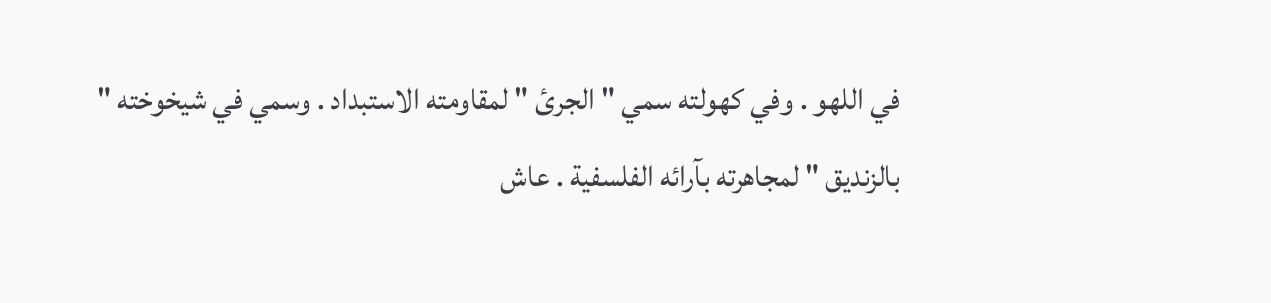في اللهو . وفي كهولته سمي " الجرئ " لمقاومته الاستبداد . وسمي في شيخوخته " بالزنديق " لمجاهرته بآرائه الفلسفية . عاش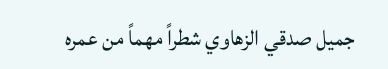جميل صدقي الزهاوي شطراً مهماً من عمره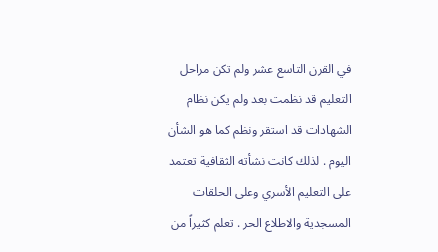في القرن التاسع عشر ولم تكن مراحل التعليم قد نظمت بعد ولم يكن نظام الشهادات قد استقر ونظم كما هو الشأن اليوم . لذلك كانت نشأته الثقافية تعتمد على التعليم الأسري وعلى الحلقات المسجدية والاطلاع الحر . تعلم كثيراً من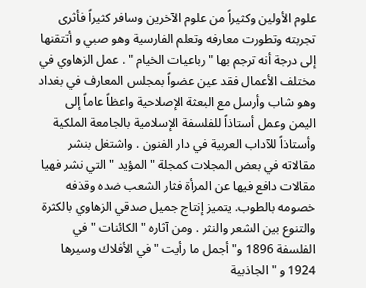علوم الأولين وكثيراً من علوم الآخرين وسافر كثيراً فأثرى تجربته وتطورت معارفه وتعلم الفارسية وهو صبي و أتتقنها إلى درجة أنه ترجم بها " رباعيات الخيام " . عمل الزهاوي في مختلف الأعمال فقد عين عضواً بمجلس المعارف في بغداد وهو شاب وأرسل مع البعثة الإصلاحية واعظاً عاماً إلى اليمن وعمل أستاذاً للفلسفة الإسلامية بالجامعة الملكية وأستاذاً للآداب العربية في دار الفنون . واشتغل بنشر مقالاته في بعض المجلات كمجلة " المؤيد " التي نشر فهيا مقالات دافع فيها عن المرأة فثار الشعب ضده وقذفه خصومه بالطوب. يتميز إنتاج جميل صدقي الزهاوي بالكثرة والتنوع بين الشعر والنثر . ومن آثاره " الكائنات " في الفلسفة 1896 و" أجمل ما رأيت " في الأفلاك وسيرها 1924 و " الجاذبية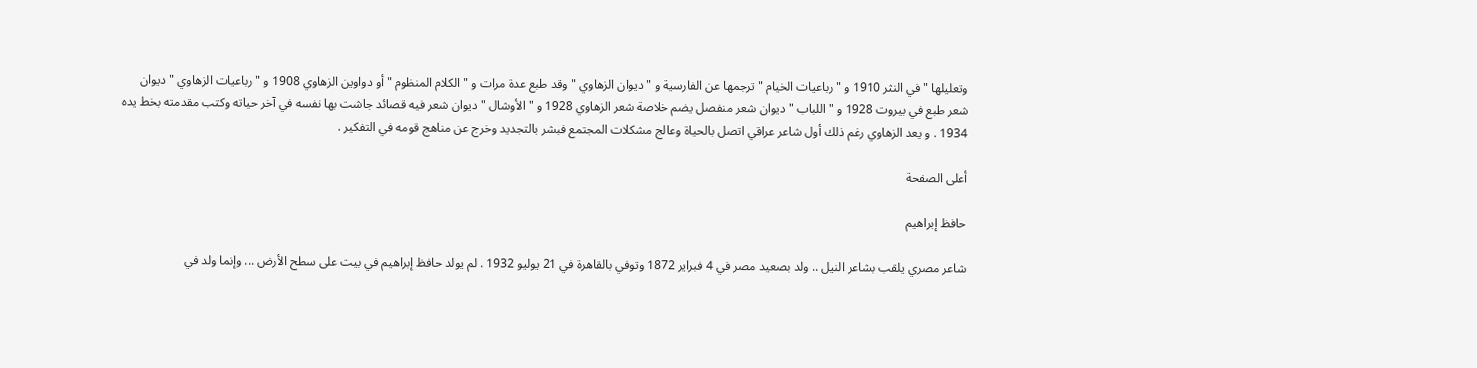وتعليلها " في النثر 1910 و " رباعيات الخيام " ترجمها عن الفارسية و " ديوان الزهاوي " وقد طبع عدة مرات و " الكلام المنظوم " أو دواوين الزهاوي 1908 و " رباعيات الزهاوي " ديوان شعر طبع في بيروت 1928 و " اللباب " ديوان شعر منفصل يضم خلاصة شعر الزهاوي 1928 و " الأوشال " ديوان شعر فيه قصائد جاشت بها نفسه في آخر حياته وكتب مقدمته بخط يده 1934 . و يعد الزهاوي رغم ذلك أول شاعر عراقي اتصل بالحياة وعالج مشكلات المجتمع فبشر بالتجديد وخرج عن مناهج قومه في التفكير .

أعلى الصفحة

حافظ إبراهيم

شاعر مصري يلقب بشاعر النيل .. ولد بصعيد مصر في 4 فبراير 1872 وتوفي بالقاهرة في 21 يوليو 1932 . لم يولد حافظ إبراهيم في بيت على سطح الأرض ... وإنما ولد في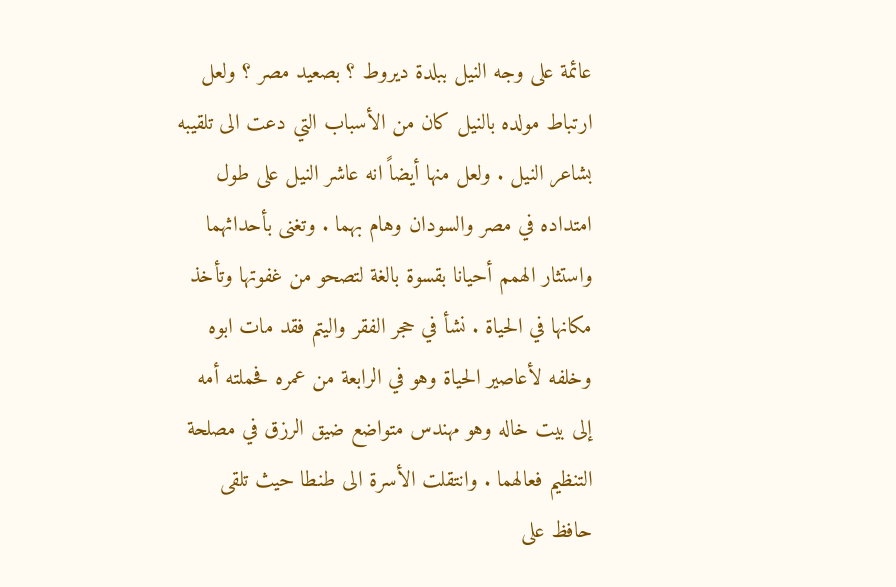عائمة على وجه النيل ببلدة ديروط ؟ بصعيد مصر ؟ ولعل ارتباط مولده بالنيل كان من الأسباب التي دعت الى تلقيبه بشاعر النيل . ولعل منها أيضاً انه عاشر النيل على طول امتداده في مصر والسودان وهام بهما . وتغنى بأحداثهما واستثار الهمم أحيانا بقسوة بالغة لتصحو من غفوتها وتأخذ مكانها في الحياة . نشأ في حجر الفقر واليتم فقد مات ابوه وخلفه لأعاصير الحياة وهو في الرابعة من عمره فحملته أمه إلى بيت خاله وهو مهندس متواضع ضيق الرزق في مصلحة التنظيم فعالهما . وانتقلت الأسرة الى طنطا حيث تلقى حافظ على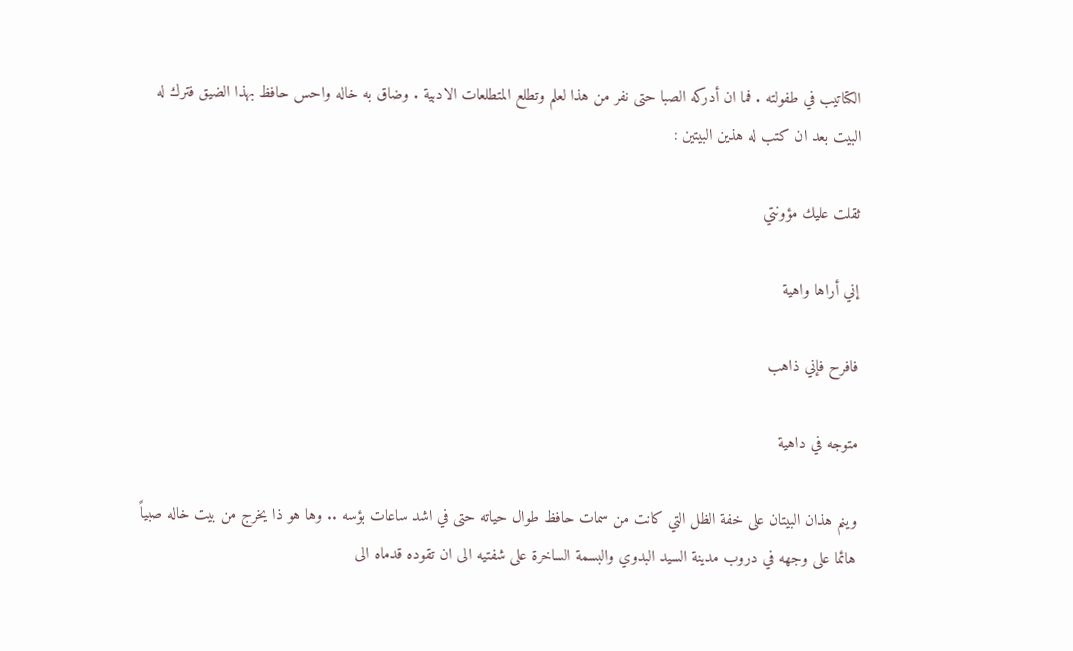الكتاتيب في طفولته . فما ان أدركه الصبا حتى نفر من هذا لعلم وتطلع المتطلعات الادبية . وضاق به خاله واحس حافظ بهذا الضيق فترك له البيت بعد ان كتب له هذين البيتين :

ثقلت عليك مؤونتي

إني أراها واهية

فافرح فإني ذاهب

متوجه في داهية

وينم هذان البيتان على خفة الظل التي كانت من سمات حافظ طوال حياته حتى في اشد ساعات بؤسه .. وها هو ذا يخرج من بيت خاله صبياً هائما على وجهه في دروب مدينة السيد البدوي والبسمة الساخرة على شفتيه الى ان تقوده قدماه الى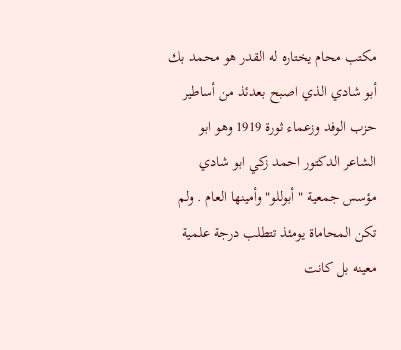مكتب محام يختاره له القدر هو محمد بك أبو شادي الذي اصبح بعدئذ من أساطير حزب الوفد وزعماء ثورة 1919 وهو ابو الشاعر الدكتور احمد زكي ابو شادي مؤسس جمعية " أبوللو" وأمينها العام . ولم تكن المحاماة يومئذ تتطلب درجة علمية معينه بل كانت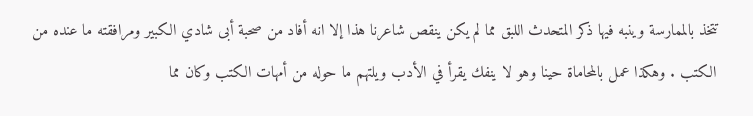تتخذ بالممارسة وينبه فيها ذكر المتحدث اللبق مما لم يكن ينقص شاعرنا هذا إلا انه أفاد من صحبة أبى شادي الكبير ومرافقته ما عنده من الكتب . وهكذا عمل بالمحاماة حينا وهو لا ينفك يقرأ في الأدب ويلتهم ما حوله من أمهات الكتب وكان مما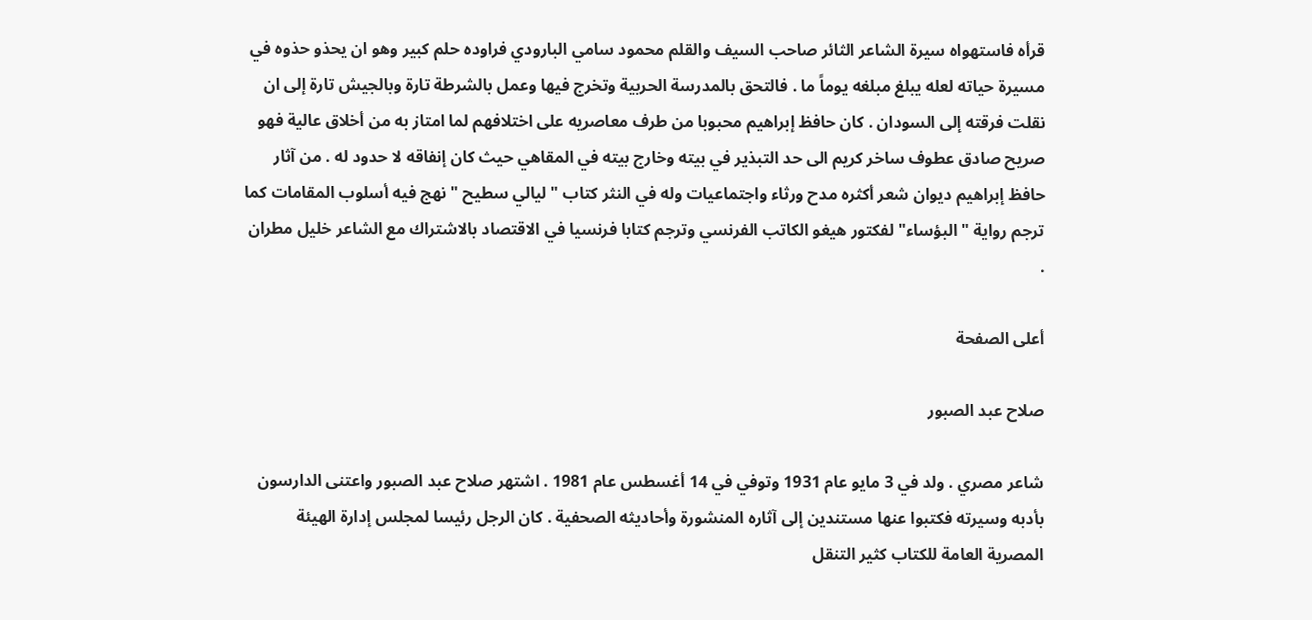قرأه فاستهواه سيرة الشاعر الثائر صاحب السيف والقلم محمود سامي البارودي فراوده حلم كبير وهو ان يحذو حذوه في مسيرة حياته لعله يبلغ مبلغه يوماً ما . فالتحق بالمدرسة الحربية وتخرج فيها وعمل بالشرطة تارة وبالجيش تارة إلى ان نقلت فرقته إلى السودان . كان حافظ إبراهيم محبوبا من طرف معاصريه على اختلافهم لما امتاز به من أخلاق عالية فهو صريح صادق عطوف ساخر كريم الى حد التبذير في بيته وخارج بيته في المقاهي حيث كان إنفاقه لا حدود له . من آثار حافظ إبراهيم ديوان شعر أكثره مدح ورثاء واجتماعيات وله في النثر كتاب " ليالي سطيح " نهج فيه أسلوب المقامات كما ترجم رواية " البؤساء" لفكتور هيغو الكاتب الفرنسي وترجم كتابا فرنسيا في الاقتصاد بالاشتراك مع الشاعر خليل مطران .

أعلى الصفحة

صلاح عبد الصبور

شاعر مصري . ولد في 3 مايو عام 1931 وتوفي في 14 أغسطس عام 1981 . اشتهر صلاح عبد الصبور واعتنى الدارسون بأدبه وسيرته فكتبوا عنها مستندين إلى آثاره المنشورة وأحاديثه الصحفية . كان الرجل رئيسا لمجلس إدارة الهيئة المصرية العامة للكتاب كثير التنقل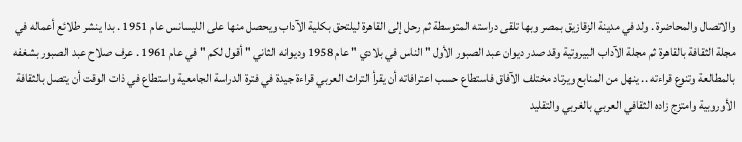والاتصال والمحاضرة . ولد في مدينة الزقازيق بمصر وبها تلقى دراسته المتوسطة ثم رحل إلى القاهرة ليلتحق بكلية الآداب ويحصل منها على الليسانس عام 1951 . بدا ينشر طلائع أعماله في مجلة الثقافة بالقاهرة ثم مجلة الآداب البيروتية وقد صدر ديوان عبد الصبور الأول " الناس في بلادي " عام 1958 وديوانه الثاني " أقول لكم " في عام 1961 . عرف صلاح عبد الصبور بشغفه بالمطالعة وتنوع قراءته .. ينهل من المنابع ويرتاد مختلف الآفاق فاستطاع حسب اعترافاته أن يقرأ التراث العربي قراءة جيدة في فترة الدراسة الجامعية واستطاع في ذات الوقت أن يتصل بالثقافة الأوروبية وامتزج زاده الثقافي العربي بالغربي والتقليد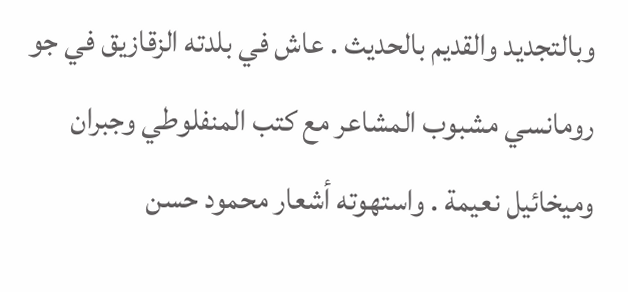وبالتجديد والقديم بالحديث . عاش في بلدته الزقازيق في جو رومانسي مشبوب المشاعر مع كتب المنفلوطي وجبران وميخائيل نعيمة . واستهوته أشعار محمود حسن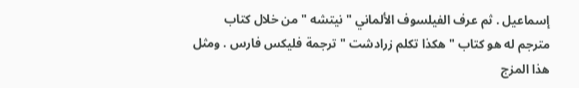إسماعيل . ثم عرف الفيلسوف الألماني " نيتشه " من خلال كتاب مترجم له هو كتاب " هكذا تكلم زرادشت " ترجمة فليكس فارس . ومثل هذا المزج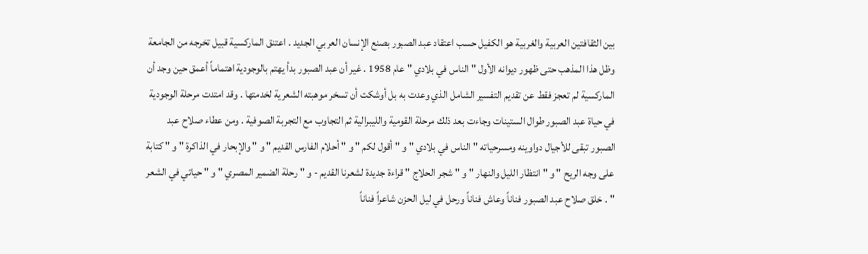بين الثقافتين العربية والغربية هو الكفيل حسب اعتقاد عبد الصبور بصنع الإنسان العربي الجديد . اعتنق الماركسية قبيل تخرجه من الجامعة وظل هذا المذهب حتى ظهور ديوانه الأول " الناس في بلادي " عام 1958 . غير أن عبد الصبور بدأ يهتم بالوجودية اهتماماً أعمق حين وجد أن الماركسية لم تعجز فقط عن تقديم التفسير الشامل الذي وعدت به بل أوشكت أن تسخر موهبته الشعرية لخدمتها . وقد امتدت مرحلة الوجودية في حياة عبد الصبور طوال الستينات وجاءت بعد ذلك مرحلة القومية والليبرالية ثم التجاوب مع التجربة الصوفية . ومن عطاء صلاح عبد الصبور تبقى للأجيال دواوينه ومسرحياته " الناس في بلادي " و " أقول لكم " و " أحلام الفارس القديم " و " والإبحار في الذاكرة " و " كتابة على وجه الريح " و " انتظار الليل والنهار " و " شجر الحلاج " قراءة جديدة لشعرنا القديم - و " رحلة الضمير المصري " و " حياتي في الشعر " . خلق صلاح عبد الصبور فناناً وعاش فناناً ورحل في ليل الحزن شاعراً فناناً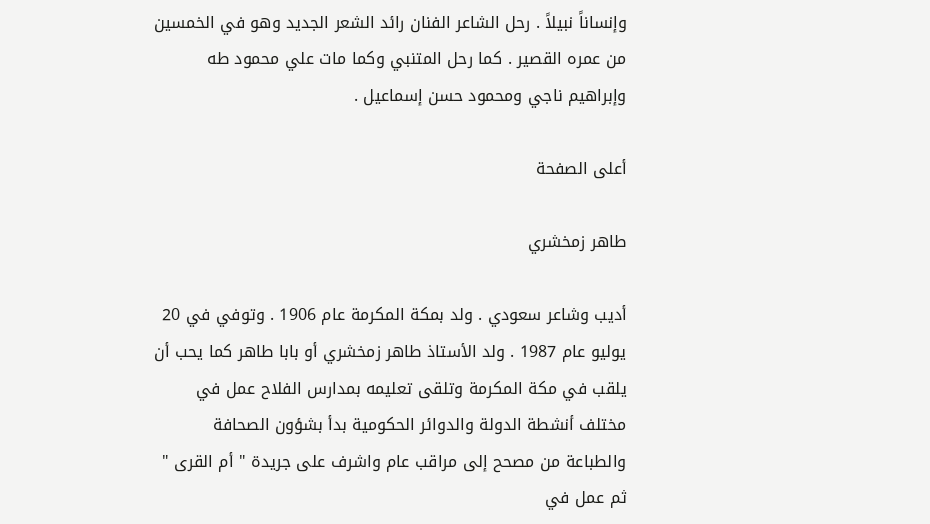وإنساناً نبيلاً . رحل الشاعر الفنان رائد الشعر الجديد وهو في الخمسين من عمره القصير . كما رحل المتنبي وكما مات علي محمود طه وإبراهيم ناجي ومحمود حسن إسماعيل .

أعلى الصفحة

طاهر زمخشري

أديب وشاعر سعودي . ولد بمكة المكرمة عام 1906 . وتوفي في 20 يوليو عام 1987 . ولد الأستاذ طاهر زمخشري أو بابا طاهر كما يحب أن يلقب في مكة المكرمة وتلقى تعليمه بمدارس الفلاح عمل في مختلف أنشطة الدولة والدوائر الحكومية بدأ بشؤون الصحافة والطباعة من مصحح إلى مراقب عام واشرف على جريدة " أم القرى " ثم عمل في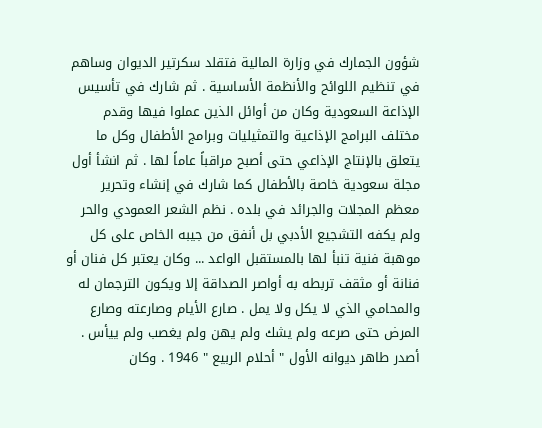شؤون الجمارك في وزارة المالية فتقلد سكرتير الديوان وساهم في تنظيم اللوائح والأنظمة الأساسية . ثم شارك في تأسيس الإذاعة السعودية وكان من أوائل الذين عملوا فيها وقدم مختلف البرامج الإذاعية والتمثيليات وبرامج الأطفال وكل ما يتعلق بالإنتاج الإذاعي حتى أصبح مراقباً عاماً لها . ثم انشأ أول مجلة سعودية خاصة بالأطفال كما شارك في إنشاء وتحرير معظم المجلات والجرائد في بلده . نظم الشعر العمودي والحر ولم يكفه التشجيع الأدبي بل أنفق من جيبه الخاص على كل موهبة فنية تنبأ لها بالمستقبل الواعد ... وكان يعتبر كل فنان أو فنانة أو مثقف تربطه به أواصر الصداقة إلا ويكون الترجمان له والمحامي الذي لا يكل ولا يمل . صارع الأيام وصارعته وصارع المرض حتى صرعه ولم يشك ولم يهن ولم يغصب ولم ييأس . أصدر طاهر ديوانه الأول " أحلام الربيع " 1946 . وكان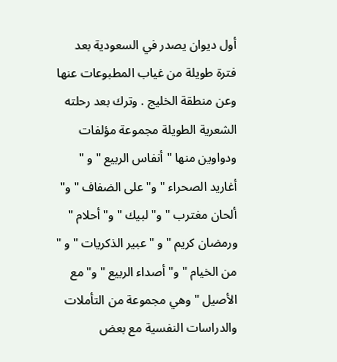أول ديوان يصدر في السعودية بعد فترة طويلة من غياب المطبوعات عنها وعن منطقة الخليج . وترك بعد رحلته الشعرية الطويلة مجموعة مؤلفات ودواوين منها " أنفاس الربيع " و " أغاريد الصحراء " و" على الضفاف " و" ألحان مغترب " و" لبيك " و" أحلام " ورمضان كريم " و " عبير الذكريات " و " من الخيام " و" أصداء الربيع "و" مع الأصيل " وهي مجموعة من التأملات والدراسات النفسية مع بعض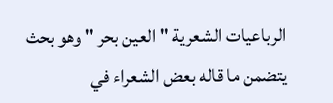الرباعيات الشعرية " العين بحر " وهو بحث يتضمن ما قاله بعض الشعراء في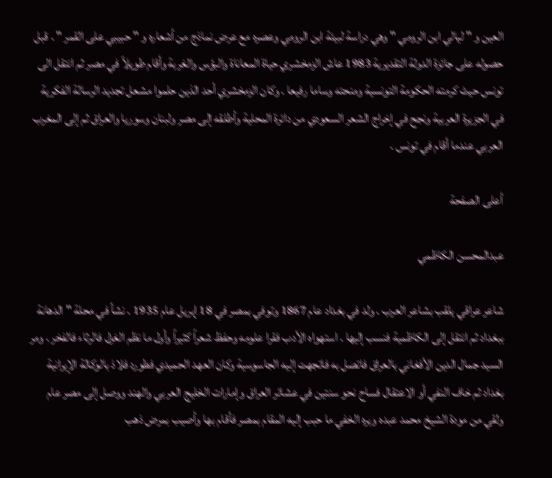العين و " ليالي ابن الرومي " وهي دراسة لبيئة ابن الرومي وعصره مع عرض نماذج من أشعاره و " حبيبي على القمر " . قبل حصوله على جائزة الدولة التقديرية 1983 عاش الزمخشري حياة المعاناة والبؤس والغربة وأقام طويلاً في مصر ثم انتقل الى تونس حيث كرمته الحكومة التونسية ومنحته وساما رفيعا . وكان الزمخشري أحد الذين حلموا مشعل تجديد الرسالة الفكرية في الجزيرة العربية ونجح في إخراج الشعر السعودي من دائرة المحلية وأطلقه إلى مصر ولبنان وسوريا والعراق ثم إلى المغرب العربي عندما أقام في تونس .

أعلى الصفحة

عبدالمحسن الكاظمي

شاعر عراقي يلقب بشاعر العرب . ولد في بغداد عام 1867 وتوفي بمصر في 18 إبريل عام 1935 . نشأ في محلة "الدهانة ببغداد ثم انتقل إلى الكاظمية فنسب إليها . استهواه الأدب فقرا علومه وحفظ شعراً كثيراً وأول ما نظم الغزل فالرثاء فالفخر . ومر السيد جمال الدين الأفغاني بالعراق فاتصل به فاتجهت إليه الجاسوسية وكان العهد الحميدي فطورد فلاذ بالوكالة الإيرانية بغداد ثم خاف النفي أو الاعتقال فساح نحو سنتين في عشائر العراق وإمارات الخليج العربي والهند ووصل إلى مصر عام ولقي من مودة الشيخ محمد عبده وبره الخفي ما حبب إليه المقام بمصر فأقام بها وأصيب بمرض ذهب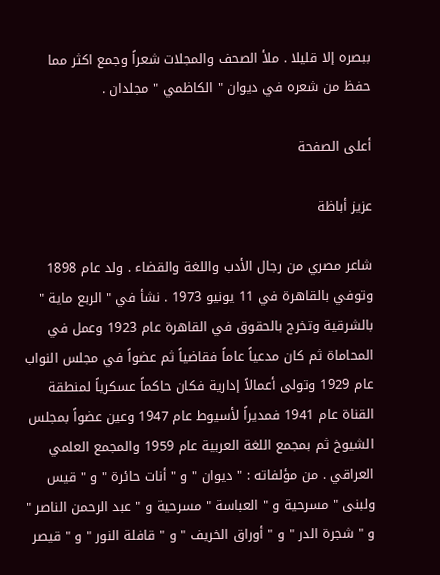ببصره إلا قليلا . ملأ الصحف والمجلات شعراً وجمع اكثر مما حفظ من شعره في ديوان " الكاظمي " مجلدان .

أعلى الصفحة

عزيز أباظة

شاعر مصري من رجال الأدب واللغة والقضاء . ولد عام 1898 وتوفي بالقاهرة في 11 يونيو 1973 . نشأ في " الربع ماية " بالشرقية وتخرج بالحقوق في القاهرة عام 1923 وعمل في المحاماة ثم كان مدعياً عاماً فقاضياً ثم عضواً في مجلس النواب عام 1929 وتولى أعمالاً إدارية فكان حاكماً عسكرياً لمنطقة القناة عام 1941 فمديراً لأسيوط عام 1947 وعين عضواً بمجلس الشيوخ ثم بمجمع اللغة العربية عام 1959 والمجمع العلمي العراقي . من مؤلفاته : " ديوان " و " أنات حائرة " و " قيس ولبنى " مسرحية و " العباسة " مسرحية و " عبد الرحمن الناصر " و " شجرة الدر " و " أوراق الخريف " و " قافلة النور " و " قيصر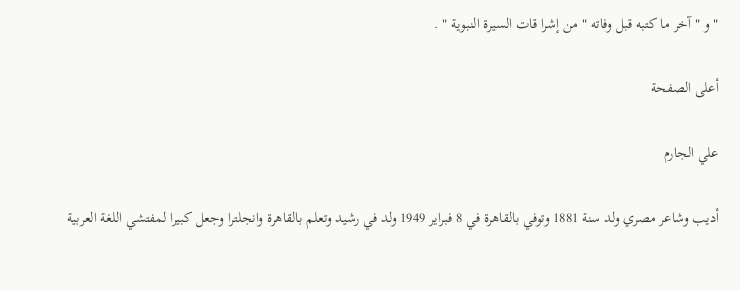" و " آخر ما كتبه قبل وفاته " من إشرا قات السيرة النبوية " .

أعلى الصفحة

علي الجارم

أديب وشاعر مصري ولد سنة 1881 وتوفي بالقاهرة في 8 فبراير 1949 ولد في رشيد وتعلم بالقاهرة وانجلترا وجعل كبيرا لمفتشي اللغة العربية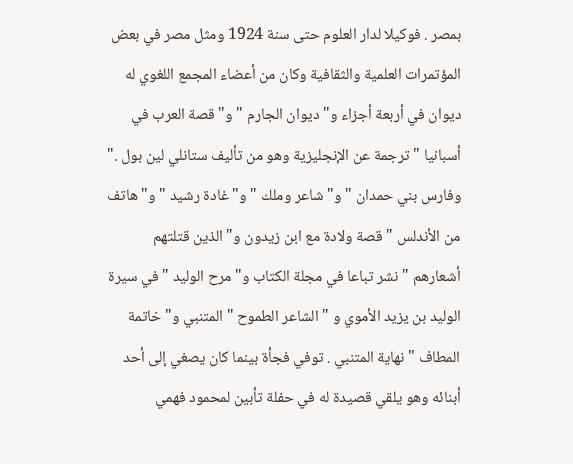بمصر . فوكيلا لدار العلوم حتى سنة 1924 ومثل مصر في بعض المؤتمرات العلمية والثقافية وكان من أعضاء المجمع اللغوي له ديوان في أربعة أجزاء و" ديوان الجارم " و" قصة العرب في أسبانيا " ترجمة عن الإنجليزية وهو من تأليف ستانلي لين بول ." وفارس بني حمدان " و" شاعر وملك " و" غادة رشيد " و" هاتف من الأندلس " قصة ولادة مع ابن زيدون و" الذين قتلتهم أشعارهم " نشر تباعا في مجلة الكتاب و" مرح الوليد " في سيرة الوليد بن يزيد الأموي و " الشاعر الطموح " المتنبي و" خاتمة المطاف " نهاية المتنبي . توفي فجأة بينما كان يصغي إلى أحد أبنائه وهو يلقي قصيدة له في حفلة تأبين لمحمود فهمي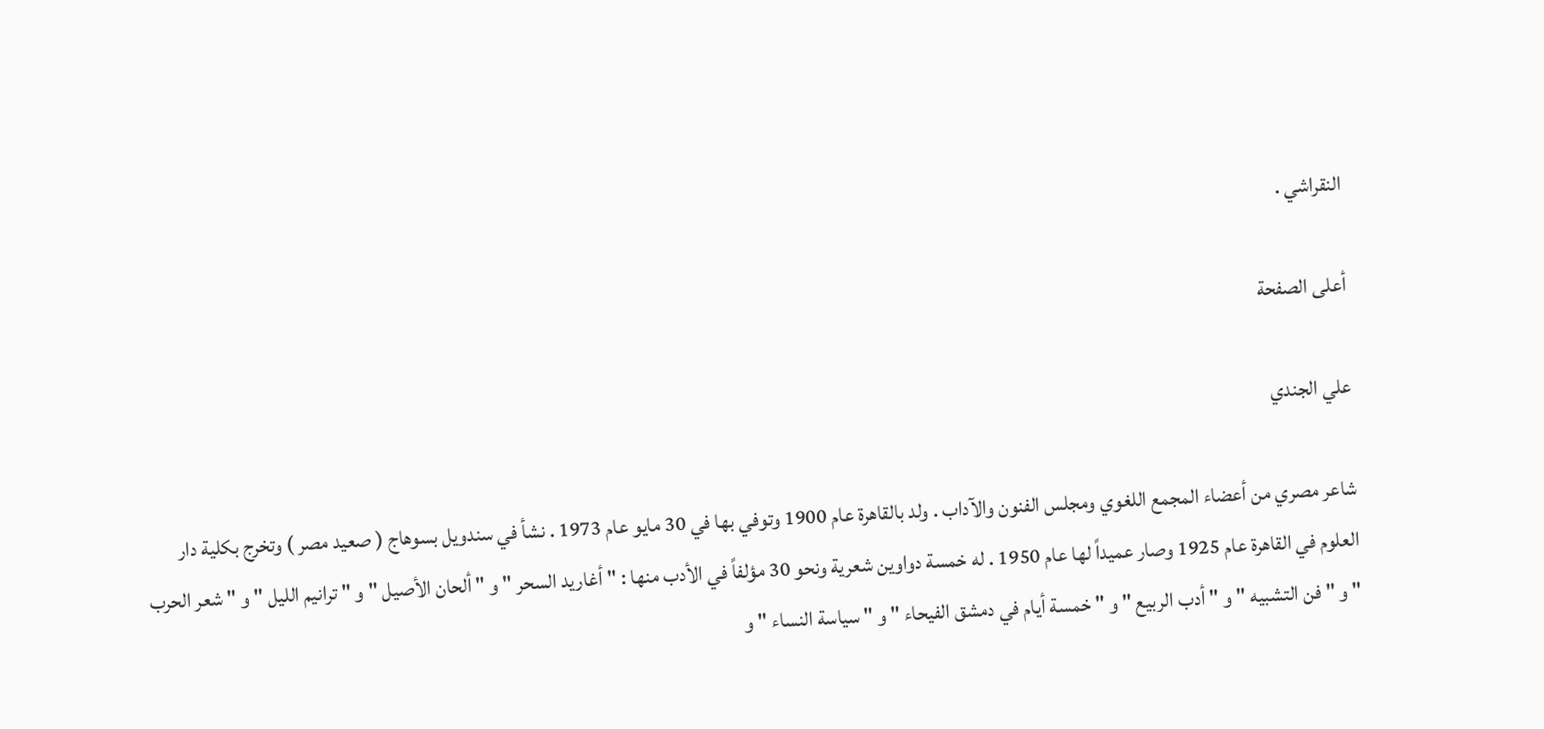النقراشي .

أعلى الصفحة

علي الجندي

شاعر مصري من أعضاء المجمع اللغوي ومجلس الفنون والآداب . ولد بالقاهرة عام 1900 وتوفي بها في 30 مايو عام 1973 . نشأ في سندويل بسوهاج ( صعيد مصر ) وتخرج بكلية دار العلوم في القاهرة عام 1925 وصار عميداً لها عام 1950 . له خمسة دواوين شعرية ونحو 30 مؤلفاً في الأدب منها : " أغاريد السحر " و " ألحان الأصيل " و " ترانيم الليل " و " شعر الحرب " و " فن التشبيه " و " أدب الربيع " و " خمسة أيام في دمشق الفيحاء " و " سياسة النساء " و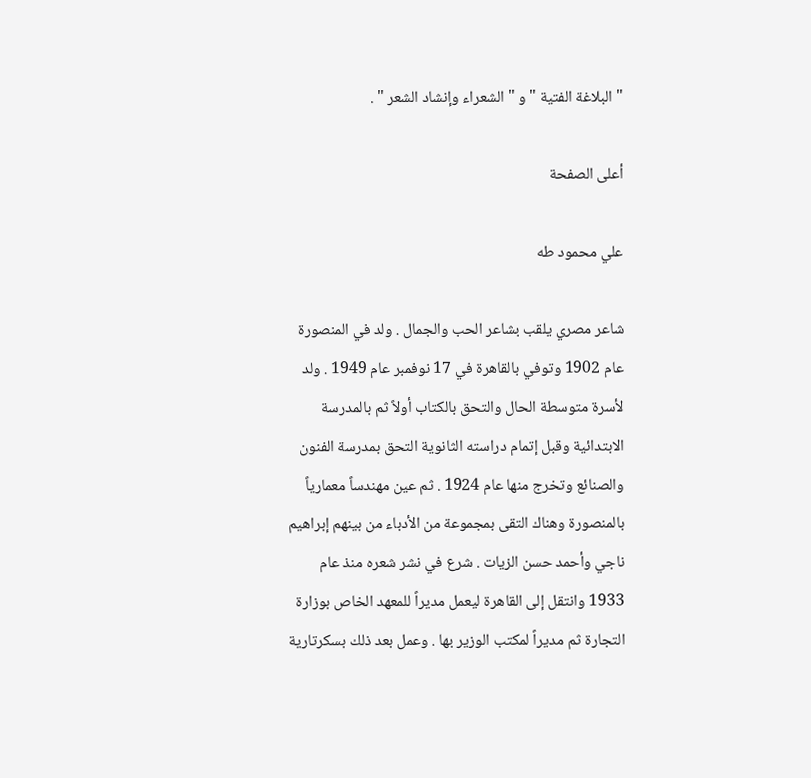" البلاغة الفتية " و " الشعراء وإنشاد الشعر " .

أعلى الصفحة

علي محمود طه

شاعر مصري يلقب بشاعر الحب والجمال . ولد في المنصورة عام 1902 وتوفي بالقاهرة في 17 نوفمبر عام 1949 . ولد لأسرة متوسطة الحال والتحق بالكتاب أولاً ثم بالمدرسة الابتدائية وقبل إتمام دراسته الثانوية التحق بمدرسة الفنون والصنائع وتخرج منها عام 1924 . ثم عين مهندساً معمارياً بالمنصورة وهناك التقى بمجموعة من الأدباء من بينهم إبراهيم ناجي وأحمد حسن الزيات . شرع في نشر شعره منذ عام 1933 وانتقل إلى القاهرة ليعمل مديراً للمعهد الخاص بوزارة التجارة ثم مديراً لمكتب الوزير بها . وعمل بعد ذلك بسكرتارية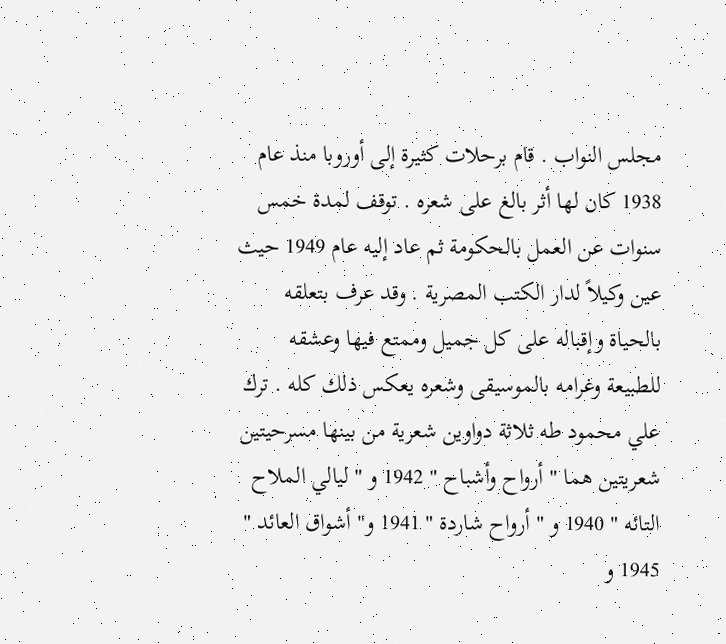مجلس النواب . قام برحلات كثيرة إلى أوروبا منذ عام 1938 كان لها أثر بالغ على شعره . توقف لمدة خمس سنوات عن العمل بالحكومة ثم عاد إليه عام 1949 حيث عين وكيلاً لدار الكتب المصرية . وقد عرف بتعلقه بالحياة وإقباله على كل جميل وممتع فيها وعشقه للطبيعة وغرامه بالموسيقى وشعره يعكس ذلك كله . ترك علي محمود طه ثلاثة دواوين شعرية من بينها مسرحيتين شعريتين هما " أرواح وأشباح " 1942 و " ليالي الملاح التائه " 1940 و " أرواح شاردة " 1941 و" أشواق العائد " 1945 و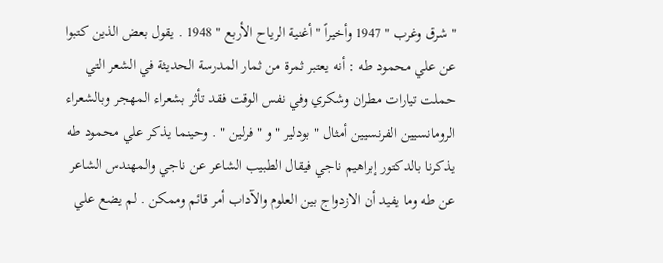" شرق وغرب " 1947 وأخيراً " أغنية الرياح الأربع " 1948 . يقول بعض الذين كتبوا عن علي محمود طه : أنه يعتبر ثمرة من ثمار المدرسة الحديثة في الشعر التي حملت تيارات مطران وشكري وفي نفس الوقت فقد تأثر بشعراء المهجر وبالشعراء الرومانسيين الفرنسيين أمثال " بودلير " و " فرلين " . وحينما يذكر علي محمود طه يذكرنا بالدكتور إبراهيم ناجي فيقال الطبيب الشاعر عن ناجي والمهندس الشاعر عن طه وما يفيد أن الازدواج بين العلوم والآداب أمر قائم وممكن . لم يضع علي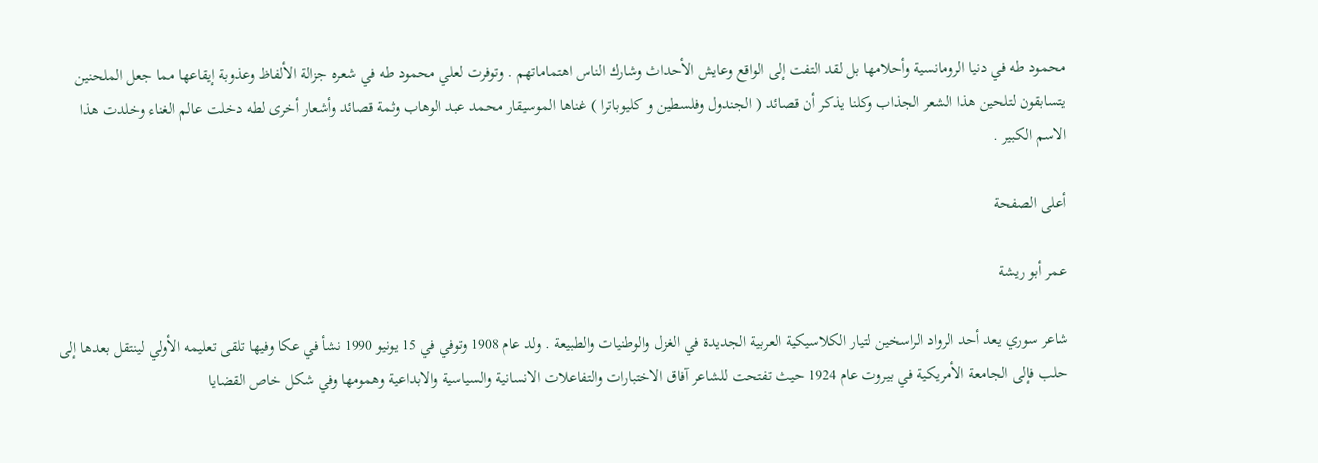محمود طه في دنيا الرومانسية وأحلامها بل لقد التفت إلى الواقع وعايش الأحداث وشارك الناس اهتماماتهم . وتوفرت لعلي محمود طه في شعره جزالة الألفاظ وعذوبة إيقاعها مما جعل الملحنين يتسابقون لتلحين هذا الشعر الجذاب وكلنا يذكر أن قصائد ( الجندول وفلسطين و كليوباترا ) غناها الموسيقار محمد عبد الوهاب وثمة قصائد وأشعار أخرى لطه دخلت عالم الغناء وخلدت هذا الاسم الكبير .

أعلى الصفحة

عمر أبو ريشة

شاعر سوري يعد أحد الرواد الراسخين لتيار الكلاسيكية العربية الجديدة في الغزل والوطنيات والطبيعة . ولد عام 1908 وتوفي في 15 يونيو 1990 نشأ في عكا وفيها تلقى تعليمه الأولي لينتقل بعدها إلى حلب فإلى الجامعة الأمريكية في بيروت عام 1924 حيث تفتحت للشاعر آفاق الاختبارات والتفاعلات الانسانية والسياسية والابداعية وهمومها وفي شكل خاص القضايا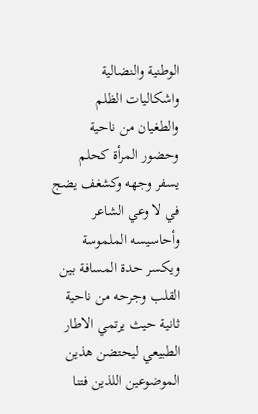الوطنية والنضالية واشكاليات الظلم والطغيان من ناحية وحضور المرأة كحلم يسفر وجهه وكشغف يضج في لا وعي الشاعر وأحاسيسه الملموسة ويكسر حدة المسافة بين القلب وجرحه من ناحية ثانية حيث يرتمي الاطار الطبيعي ليحتضن هذين الموضوعين اللذين فتنا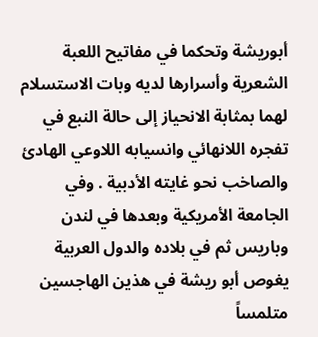أبوريشة وتحكما في مفاتيح اللعبة الشعرية وأسرارها لديه وبات الاستسلام لهما بمثابة الانحياز إلى حالة النبع في تفجره اللانهائي وانسيابه اللاوعي الهادئ والصاخب نحو غايته الأدبية . وفي الجامعة الأمريكية وبعدها في لندن وباريس ثم في بلاده والدول العربية يغوص أبو ريشة في هذين الهاجسين متلمساً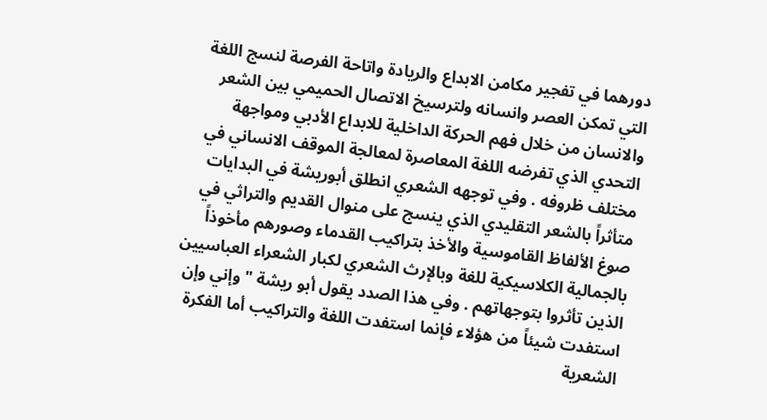دورهما في تفجير مكامن الابداع والريادة واتاحة الفرصة لنسج اللغة التي تمكن العصر وانسانه ولترسيخ الاتصال الحميمي بين الشعر والانسان من خلال فهم الحركة الداخلية للابداع الأدبي ومواجهة التحدي الذي تفرضه اللغة المعاصرة لمعالجة الموقف الانساني في مختلف ظروفه . وفي توجهه الشعري انطلق أبوريشة في البدايات متأثراً بالشعر التقليدي الذي ينسج على منوال القديم والتراثي في صوغ الألفاظ القاموسية والأخذ بتراكيب القدماء وصورهم مأخوذاً بالجمالية الكلاسيكية للغة وبالإرث الشعري لكبار الشعراء العباسيين الذين تأثروا بتوجهاتهم . وفي هذا الصدد يقول أبو ريشة " وإني وإن استفدت شيئاً من هؤلاء فإنما استفدت اللغة والتراكيب أما الفكرة الشعرية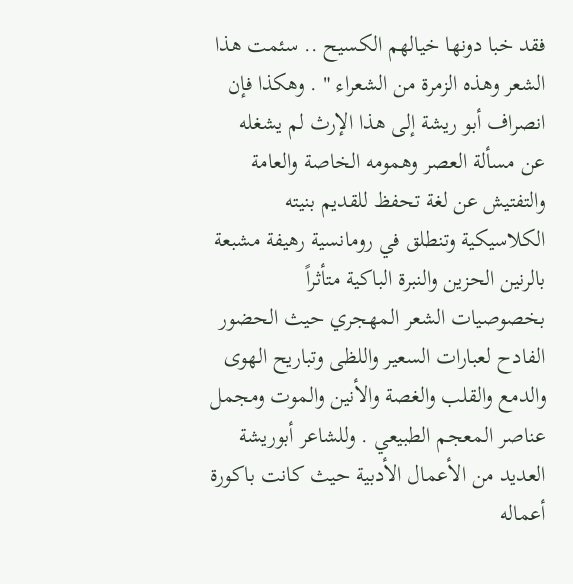فقد خبا دونها خيالهم الكسيح .. سئمت هذا الشعر وهذه الزمرة من الشعراء " . وهكذا فإن انصراف أبو ريشة إلى هذا الإرث لم يشغله عن مسألة العصر وهمومه الخاصة والعامة والتفتيش عن لغة تحفظ للقديم بنيته الكلاسيكية وتنطلق في رومانسية رهيفة مشبعة بالرنين الحزين والنبرة الباكية متأثراً بخصوصيات الشعر المهجري حيث الحضور الفادح لعبارات السعير واللظى وتباريح الهوى والدمع والقلب والغصة والأنين والموت ومجمل عناصر المعجم الطبيعي . وللشاعر أبوريشة العديد من الأعمال الأدبية حيث كانت باكورة أعماله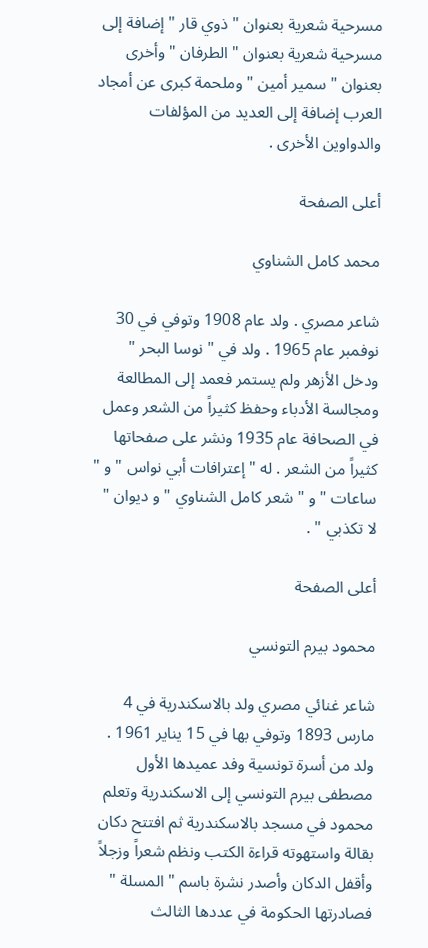مسرحية شعرية بعنوان " ذوي قار " إضافة إلى مسرحية شعرية بعنوان " الطرفان " وأخرى بعنوان " سمير أمين " وملحمة كبرى عن أمجاد العرب إضافة إلى العديد من المؤلفات والدواوين الأخرى .

أعلى الصفحة

محمد كامل الشناوي

شاعر مصري . ولد عام 1908 وتوفي في 30 نوفمبر عام 1965 . ولد في " نوسا البحر " ودخل الأزهر ولم يستمر فعمد إلى المطالعة ومجالسة الأدباء وحفظ كثيراً من الشعر وعمل في الصحافة عام 1935 ونشر على صفحاتها كثيراً من الشعر . له " إعترافات أبي نواس " و " ساعات " و " شعر كامل الشناوي " و ديوان " لا تكذبي " .

أعلى الصفحة

محمود بيرم التونسي

شاعر غنائي مصري ولد بالاسكندرية في 4 مارس 1893 وتوفي بها في 15 يناير 1961 . ولد من أسرة تونسية وفد عميدها الأول مصطفى بيرم التونسي إلى الاسكندرية وتعلم محمود في مسجد بالاسكندرية ثم افتتح دكان بقالة واستهوته قراءة الكتب ونظم شعراً وزجلاً وأقفل الدكان وأصدر نشرة باسم " المسلة " فصادرتها الحكومة في عددها الثالث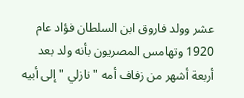عشر وولد فاروق ابن السلطان فؤاد عام 1920 وتهامس المصريون بأنه ولد بعد أربعة أشهر من زفاف أمه " نازلي " إلى أبيه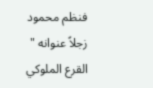فنظم محمود زجلاً عنوانه " القرع الملوكي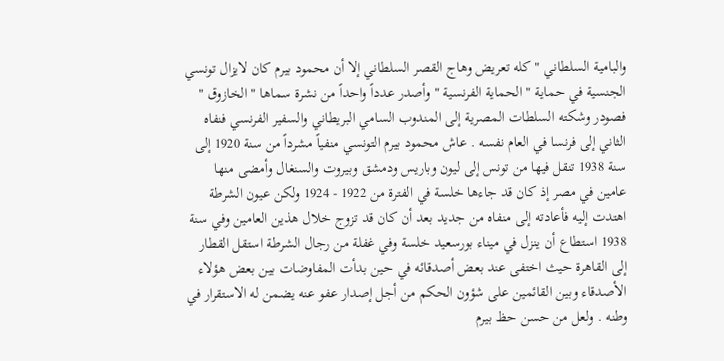والبامية السلطاني " كله تعريض وهاج القصر السلطاني إلا أن محمود بيرم كان لايزال تونسي الجنسية في حماية " الحماية الفرنسية " وأصدر عدداً واحداً من نشرة سماها " الخازوق " فصودر وشكته السلطات المصرية إلى المندوب السامي البريطاني والسفير الفرنسي فنفاه الثاني إلى فرنسا في العام نفسه . عاش محمود بيرم التونسي منفياً مشرداً من سنة 1920 إلى سنة 1938 تنقل فيها من تونس إلى ليون وباريس ودمشق وبيروت والسنغال وأمضى منها عامين في مصر إذ كان قد جاءها خلسة في الفترة من 1922 - 1924 ولكن عيون الشرطة اهتدت إليه فأعادته إلى منفاه من جديد بعد أن كان قد تزوج خلال هذين العامين وفي سنة 1938 استطاع أن ينزل في ميناء بورسعيد خلسة وفي غفلة من رجال الشرطة استقل القطار إلى القاهرة حيث اختفى عند بعض أصدقائه في حين بدأت المفاوضات بين بعض هؤلاء الأصدقاء وبين القائمين على شؤون الحكم من أجل إصدار عفو عنه يضمن له الاستقرار في وطنه . ولعل من حسن حظ بيرم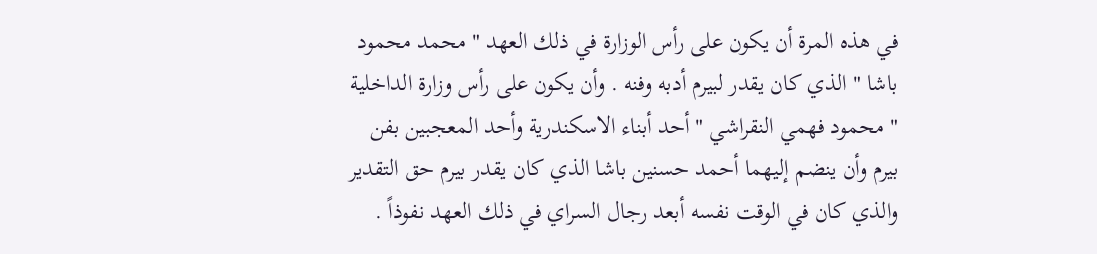في هذه المرة أن يكون على رأس الوزارة في ذلك العهد " محمد محمود باشا " الذي كان يقدر لبيرم أدبه وفنه . وأن يكون على رأس وزارة الداخلية " محمود فهمي النقراشي " أحد أبناء الاسكندرية وأحد المعجبين بفن بيرم وأن ينضم إليهما أحمد حسنين باشا الذي كان يقدر بيرم حق التقدير والذي كان في الوقت نفسه أبعد رجال السراي في ذلك العهد نفوذاً .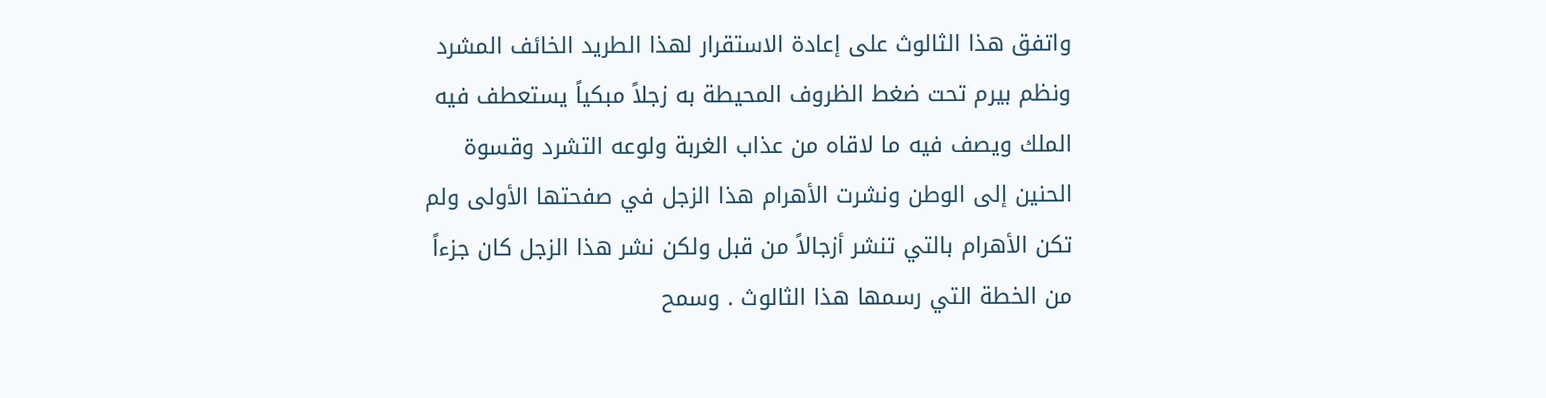واتفق هذا الثالوث على إعادة الاستقرار لهذا الطريد الخائف المشرد ونظم بيرم تحت ضغط الظروف المحيطة به زجلاً مبكياً يستعطف فيه الملك ويصف فيه ما لاقاه من عذاب الغربة ولوعه التشرد وقسوة الحنين إلى الوطن ونشرت الأهرام هذا الزجل في صفحتها الأولى ولم تكن الأهرام بالتي تنشر أزجالاً من قبل ولكن نشر هذا الزجل كان جزءاً من الخطة التي رسمها هذا الثالوث . وسمح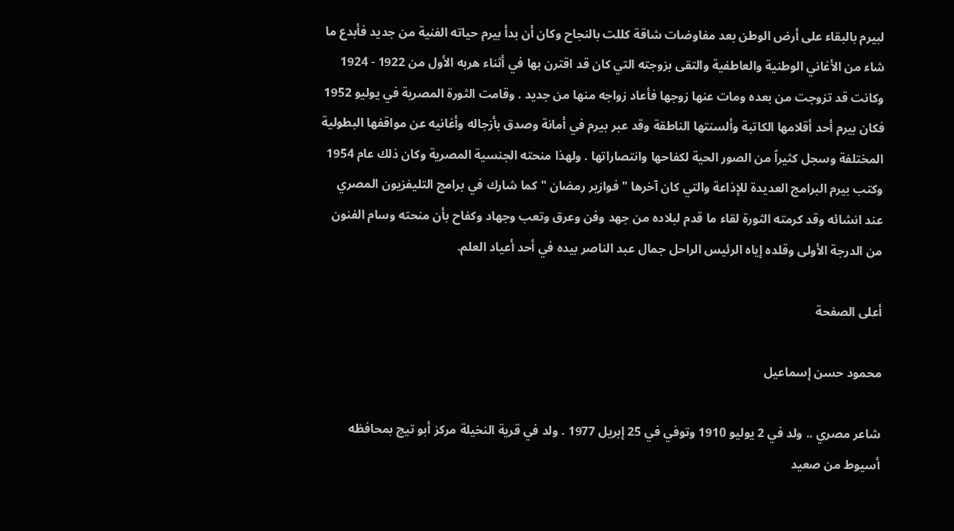لبيرم بالبقاء على أرض الوطن بعد مفاوضات شاقة كللت بالنجاح وكان أن بدأ بيرم حياته الفنية من جديد فأبدع ما شاء من الأغاني الوطنية والعاطفية والتقى بزوجته التي كان قد اقترن بها في أثناء هربه الأول من 1922 - 1924 وكانت قد تزوجت من بعده ومات عنها زوجها فأعاد زواجه منها من جديد . وقامت الثورة المصرية في يوليو 1952 فكان بيرم أحد أقلامها الكاتبة وألسنتها الناطقة وقد عبر بيرم في أمانة وصدق بأزجاله وأغانيه عن مواقفها البطولية المختلفة وسجل كثيراً من الصور الحية لكفاحها وانتصاراتها . ولهذا منحته الجنسية المصرية وكان ذلك عام 1954 وكتب بيرم البرامج العديدة للإذاعة والتي كان آخرها " فوازير رمضان " كما شارك في برامج التليفزيون المصري عند انشائه وقد كرمته الثورة لقاء ما قدم لبلاده من جهد وفن وعرق وتعب وجهاد وكفاح بأن منحته وسام الفنون من الدرجة الأولى وقلده إياه الرئيس الراحل جمال عبد الناصر بيده في أحد أعياد العلم.

أعلى الصفحة

محمود حسن إسماعيل

شاعر مصري .. ولد في 2 يوليو 1910 وتوفي في 25 إبريل 1977 . ولد في قرية النخيلة مركز أبو تيج بمحافظه أسيوط من صعيد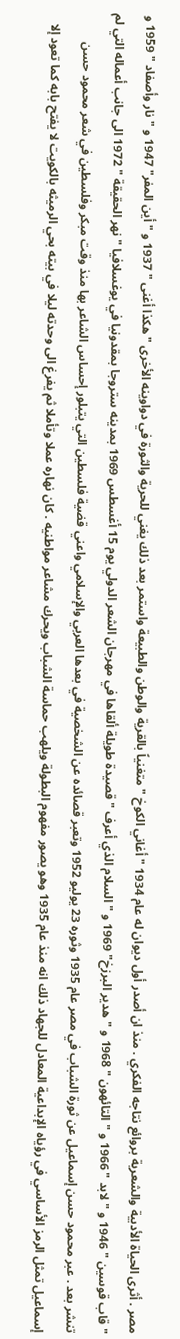مصر . أثرى الحياة الأدبية والشعرية بروائع نتاجه الفكري . منذ ان أصدر أول ديوان له عام 1934 " أغاني الكوخ " متغنياً بالقرية والوطن والطبيعة واستمر بعد ذلك يغني للحرية والثورة في دواوينه الأخرى " هكذا أغنى " 1937 و " أين المفر" 1947 و " نار وأصفاد " 1959 و " قاب قوسين " 1946 و " لابد " 1966 و " التائهون " 1968 و "هدير البرزخ" 1969 و " السلام الذي أعرف " قصيدة طويلة ألقاها في مهرجان الشعر الدولي يوم 15 أغسطس 1969 بمدينه ستروجا بمقدونيا في يوغسلافيا " نهر الحقيقة " 1972 الى جانب أعماله التي لم تنشر بعد . عبر محمود حسن إسماعيل عن ثورة الشباب في مصر عام 1935 وثوره 23 يوليو 1952 وتعبر قصائده عن الشخصية في بعدها العربي والإسلامي واعني قضية فلسطين التي يتبلور إحساس الشاعر بها منذ وقت مبكر وفلسطين في شعر محمود حسن إسماعيل تمثل الرمز الأساسي في رؤياه الإبداعية المعادل للجهاد ذلك انه منذ عام 1935 وهو يصور مفهوم البطولة ويلهب حماسة الشباب ويحرك مشاعر مواطنيه . كان نهاره عملا وتأملا ثم يفرغ الى وحدته ليلا في بيته بحي الرميثه بالكويت لا يفتح بابه كما تعود إلا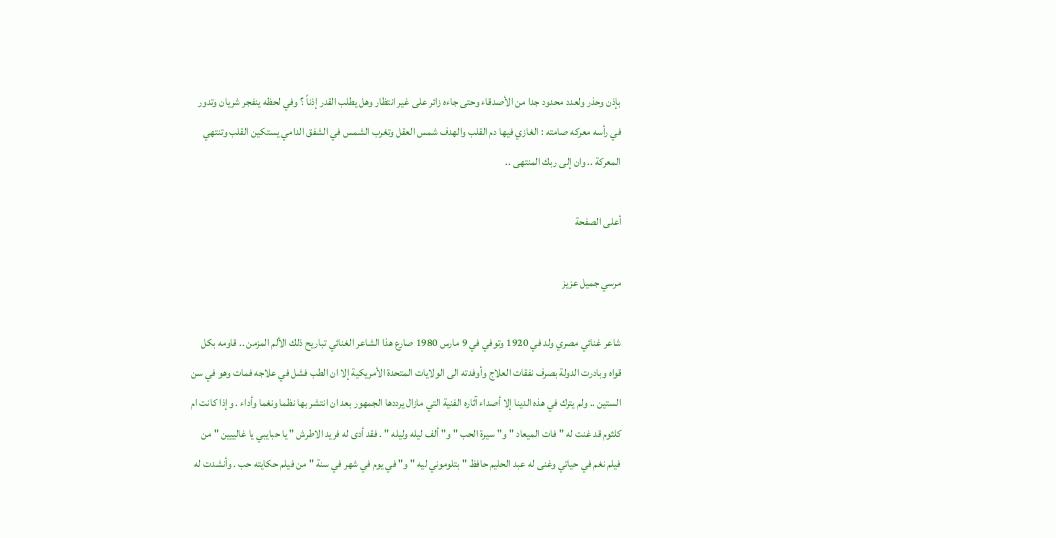بإذن وحذر ولعدد محدود جدا من الأصدقاء وحتى جاءه زائر على غير انتظار وهل يطلب القدر إذناً ؟ وفي لحظه ينفجر شريان وتدور في رأسه معركه صامته : الغازي فيها دم القلب والهدف شمس العقل وتغرب الشمس في الشفق الدامي يستكين القلب وتنتهي المعركة .. وان إلى ربك المنتهى ..

أعلى الصفحة

مرسي جميل عزيز

شاعر غنائي مصري ولد في 1920 وتوفي في 9 مارس 1980 صارع هذا الشاعر الغنائي تباريح ذلك الألم المزمن .. قاومه بكل قواه وبادرت الدولة بصرف نفقات العلاج وأوفدته الى الولايات المتحدة الأمريكية إلا ان الطب فشل في علاجه فمات وهو في سن الستين .. ولم يترك في هذه الدينا إلا أصداء آثاره الفنية التي مازال يرددها الجمهور بعد ان انتشر بها نظما ونغما وأداء . وإذا كانت ام كلثوم قد غنت له " فات الميعاد " و" سيرة الحب " و" ألف ليله وليله " . فقد أدى له فريد الاطرش " يا حبايبي يا غالييين " من فيلم نغم في حياتي وغنى له عبد الحليم حافظ " بتلوموني ليه " و" في يوم في شهر في سنة " من فيلم حكايته حب . وأنشدت له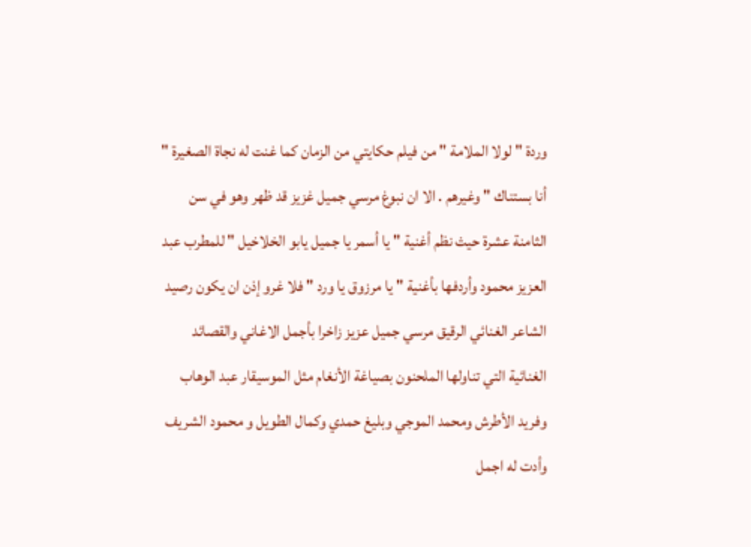وردة " لولا الملامة " من فيلم حكايتي من الزمان كما غنت له نجاة الصغيرة " أنا بستناك " وغيرهم . الا ان نبوغ مرسي جميل غزيز قد ظهر وهو في سن الثامنة عشرة حيث نظم أغنية " يا أسمر يا جميل يابو الخلاخيل " للمطرب عبد العزيز محمود وأردفها بأغنية " يا مرزوق يا ورد " فلا غرو إذن ان يكون رصيد الشاعر الغنائي الرقيق مرسي جميل عزيز زاخرا بأجمل الاغاني والقصائد الغنائية التي تناولها الملحنون بصياغة الأنغام مثل الموسيقار عبد الوهاب وفريد الأطرش ومحمد الموجي وبليغ حمدي وكمال الطويل و محمود الشريف وأدت له اجمل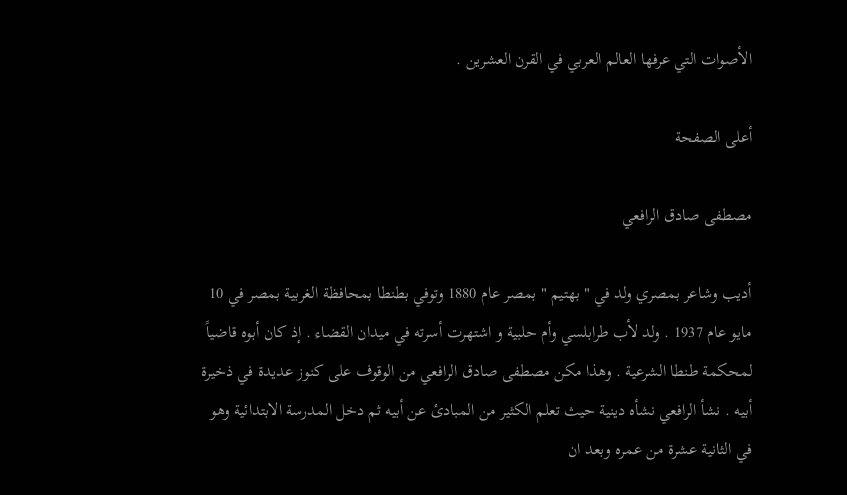الأصوات التي عرفها العالم العربي في القرن العشرين .

أعلى الصفحة

مصطفى صادق الرافعي

أديب وشاعر بمصري ولد في " بهتيم " بمصر عام 1880 وتوفي بطنطا بمحافظة الغربية بمصر في 10 مايو عام 1937 . ولد لأب طرابلسي وأم حلبية و اشتهرت أسرته في ميدان القضاء . إذ كان أبوه قاضياً لمحكمة طنطا الشرعية . وهذا مكن مصطفى صادق الرافعي من الوقوف على كنوز عديدة في ذخيرة أبيه . نشأ الرافعي نشأه دينية حيث تعلم الكثير من المبادئ عن أبيه ثم دخل المدرسة الابتدائية وهو في الثانية عشرة من عمره وبعد ان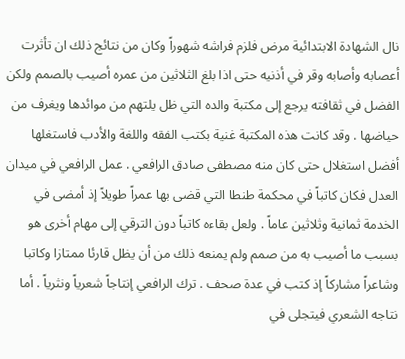نال الشهادة الابتدائية مرض فلزم فراشه شهوراً وكان من نتائج ذلك ان تأثرت أعصابه وأصابه وقر في أذنيه حتى اذا بلغ الثلاثين من عمره أصيب بالصمم ولكن الفضل في ثقافته يرجع إلى مكتبة والده التي ظل يلتهم من موائدها ويغرف من حياضها . وقد كانت هذه المكتبة غنية بكتب الفقه واللغة والأدب فاستغلها أفضل استغلال حتى كان منه مصطفى صادق الرافعي . عمل الرافعي في ميدان العدل فكان كاتباً في محكمة طنطا التي قضى بها عمراً طويلاً إذ أمضى في الخدمة ثمانية وثلاثين عاماً . ولعل بقاءه كاتباً دون الترقي إلى مهام أخرى هو بسبب ما أصيب به من صمم ولم يمنعه ذلك من أن يظل قارئا ممتازا وكاتبا وشاعراً مشاركاً إذ كتب في عدة صحف . ترك الرافعي إنتاجاً شعرياً ونثرياً . أما نتاجه الشعري فيتجلى في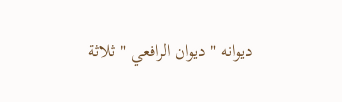ديوانه " ديوان الرافعي " ثلاثة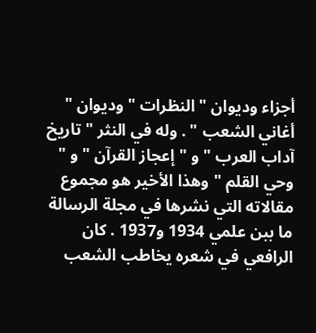أجزاء وديوان " النظرات " وديوان " أغاني الشعب " . وله في النثر " تاريخ آداب العرب " و " إعجاز القرآن " و " وحي القلم " وهذا الأخير هو مجموع مقالاته التي نشرها في مجلة الرسالة ما ببن علمي 1934 و1937 . كان الرافعي في شعره يخاطب الشعب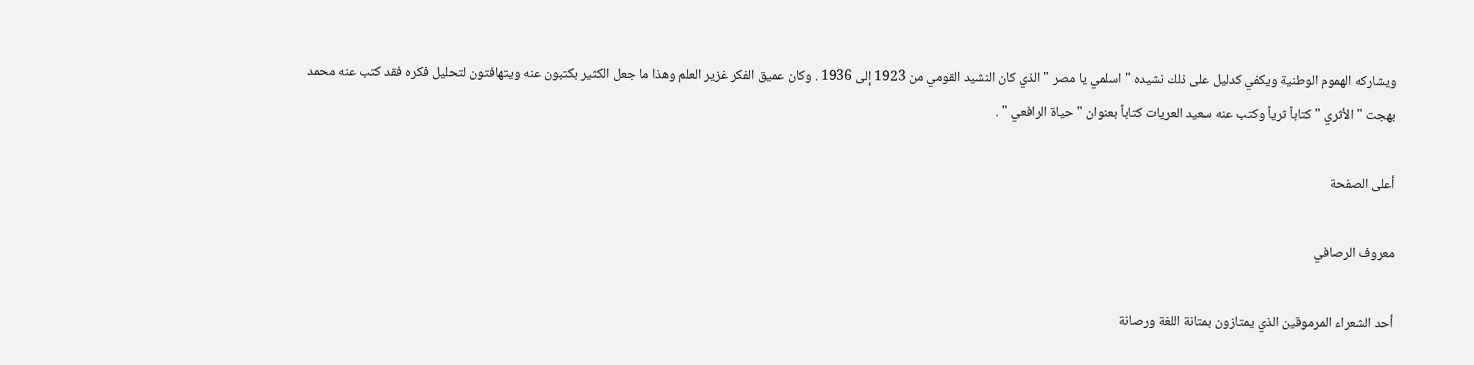ويشاركه الهموم الوطنية ويكفي كدليل على ذلك نشيده " اسلمي يا مصر " الذي كان النشيد القومي من 1923 إلى 1936 . وكان عميق الفكر غزير العلم وهذا ما جعل الكثير بكتبون عنه ويتهافتون لتحليل فكره فقد كتب عنه محمد بهجت " الأثري " كتاباً ثرياً وكتب عنه سعيد العريات كتاباً بعنوان " حياة الرافعي " .

أعلى الصفحة

معروف الرصافي

أحد الشعراء المرموقين الذي يمتازون بمتانة اللغة ورصانة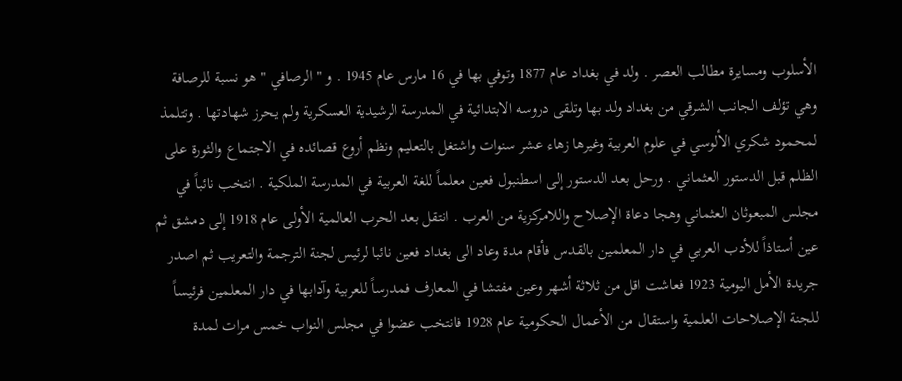الأسلوب ومسايرة مطالب العصر . ولد في بغداد عام 1877 وتوفي بها في 16 مارس عام 1945 . و " الرصافي " هو نسبة للرصافة وهي تؤلف الجانب الشرقي من بغداد ولد بها وتلقى دروسه الابتدائية في المدرسة الرشيدية العسكرية ولم يحرز شهادتها . وتتلمذ لمحمود شكري الألوسي في علوم العربية وغيرها زهاء عشر سنوات واشتغل بالتعليم ونظم أروع قصائده في الاجتماع والثورة على الظلم قبل الدستور العثماني . ورحل بعد الدستور إلى اسطنبول فعين معلماً للغة العربية في المدرسة الملكية . انتخب نائباً في مجلس المبعوثان العثماني وهجا دعاة الإصلاح واللامركزية من العرب . انتقل بعد الحرب العالمية الأولى عام 1918 إلى دمشق ثم عين أستاذاً للأدب العربي في دار المعلمين بالقدس فأقام مدة وعاد الى بغداد فعين نائبا لرئيس لجنة الترجمة والتعريب ثم اصدر جريدة الأمل اليومية 1923 فعاشت اقل من ثلاثة أشهر وعين مفتشا في المعارف فمدرساً للعربية وآدابها في دار المعلمين فرئيساً للجنة الإصلاحات العلمية واستقال من الأعمال الحكومية عام 1928 فانتخب عضوا في مجلس النواب خمس مرات لمدة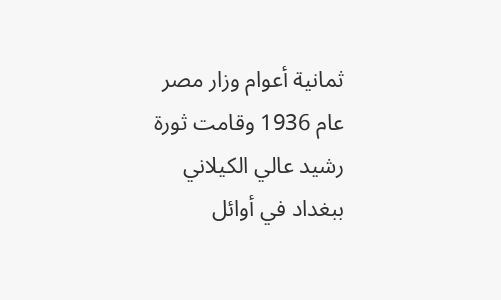ثمانية أعوام وزار مصر عام 1936 وقامت ثورة رشيد عالي الكيلاني ببغداد في أوائل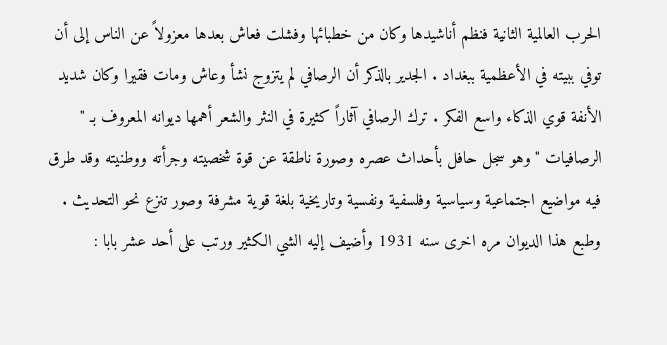الحرب العالمية الثانية فنظم أناشيدها وكان من خطبائها وفشلت فعاش بعدها معزولاً عن الناس إلى أن توفي ببيته في الأعظمية ببغداد . الجدير بالذكر أن الرصافي لم يتزوج نشأ وعاش ومات فقيرا وكان شديد الأنفة قوي الذكاء واسع الفكر . ترك الرصافي آثاراً كثيرة في النثر والشعر أهمها ديوانه المعروف بـ " الرصافيات " وهو سجل حافل بأحداث عصره وصورة ناطقة عن قوة شخصيته وجرأته ووطنيته وقد طرق فيه مواضيع اجتماعية وسياسية وفلسفية ونفسية وتاريخية بلغة قوية مشرفة وصور تنزع نحو التحديث . وطبع هذا الديوان مره اخرى سنه 1931 وأضيف إليه الشي الكثير ورتب على أحد عشر بابا :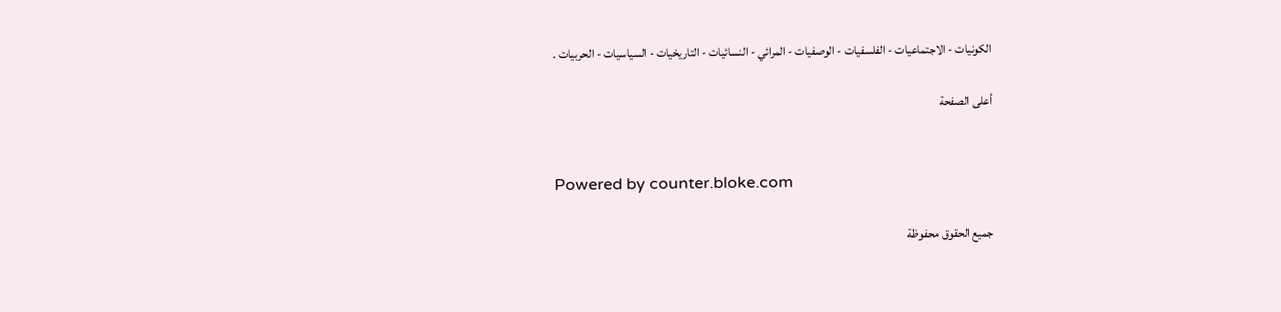الكونيات - الاجتماعيات - الفلسفيات - الوصفيات - المرائي - النسائيات - التاريخيات - السياسيات - الحربيات .

أعلى الصفحة


Powered by counter.bloke.com

جميع الحقوق محفوظة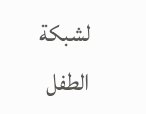لشبكة الطفل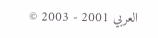العربي 2001 - 2003 ©